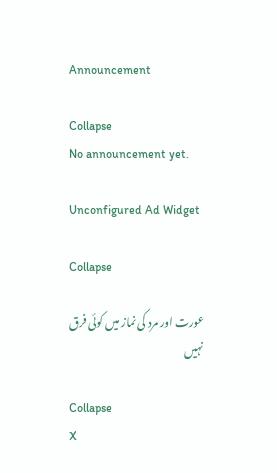Announcement

Collapse
No announcement yet.

Unconfigured Ad Widget

Collapse

عورت اور مرد کی نماز میں کوئی فرق نہیں

Collapse
X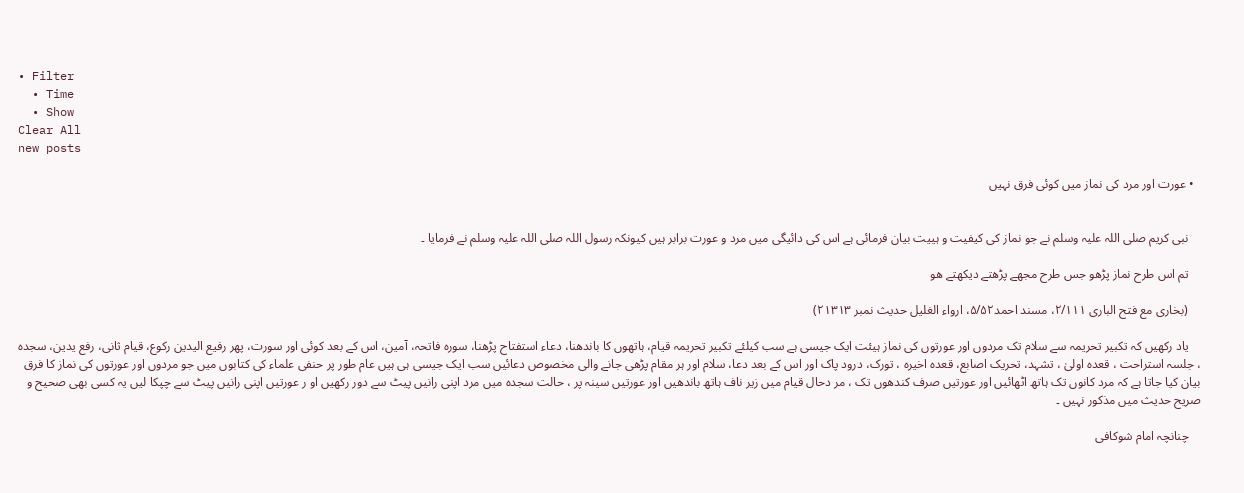• Filter
  • Time
  • Show
Clear All
new posts

  • عورت اور مرد کی نماز میں کوئی فرق نہیں


    نبی کریم صلی اللہ علیہ وسلم نے جو نماز کی کیفیت و ہییت بیان فرمائی ہے اس کی دائیگی میں مرد و عورت برابر ہیں کیونکہ رسول اللہ صلی اللہ علیہ وسلم نے فرمایا ۔

    تم اس طرح نماز پڑھو جس طرح مجھے پڑھتے دیکھتے ھو

    (بخاری مع فتح الباری ۲/۱۱۱، مسند احمد۵/۵۲، ارواء الغلیل حدیث نمبر ۲۱۳١٣)

    یاد رکھیں کہ تکبیر تحریمہ سے سلام تک مردوں اور عورتوں کی نماز ہیئت ایک جیسی ہے سب کیلئے تکبیر تحریمہ قیام، ہاتھوں کا باندھنا، دعاء استفتاح پڑھنا، سورہ فاتحہ، آمین، اس کے بعد کوئی اور سورت، پھر رفیع الیدین رکوع، قیام ثانی، رفع یدین، سجدہ ، جلسہ استراحت ، قعدہ اولیٰ ، تشہد، تحریک اصابع، قعدہ اخیرہ ، تورک، درود پاک اور اس کے بعد دعا، سلام اور ہر مقام پڑھی جانے والی مخصوص دعائیں سب ایک جیسی ہی ہیں عام طور پر حنفی علماء کی کتابوں میں جو مردوں اور عورتوں کی نماز کا فرق بیان کیا جاتا ہے کہ مرد کانوں تک ہاتھ اٹھائیں اور عورتیں صرف کندھوں تک ، مر دحال قیام میں زیر ناف ہاتھ باندھیں اور عورتیں سینہ پر ، حالت سجدہ میں مرد اپنی رانیں پیٹ سے دور رکھیں او ر عورتیں اپنی رانیں پیٹ سے چپکا لیں یہ کسی بھی صحیح و صریح حدیث میں مذکور نہیں ۔

    چنانچہ امام شوکافی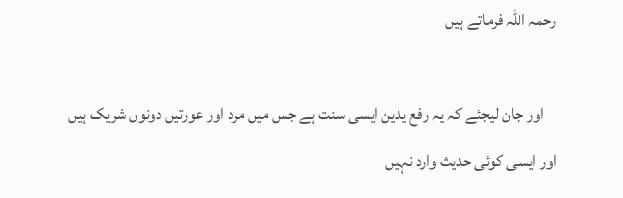رحمہ اللہ فرماتے ہیں

    اور جان لیجئے کہ یہ رفع یدین ایسی سنت ہے جس میں مرد اور عورتیں دونوں شریک ہیں اور ایسی کوئی حدیث وارد نہیں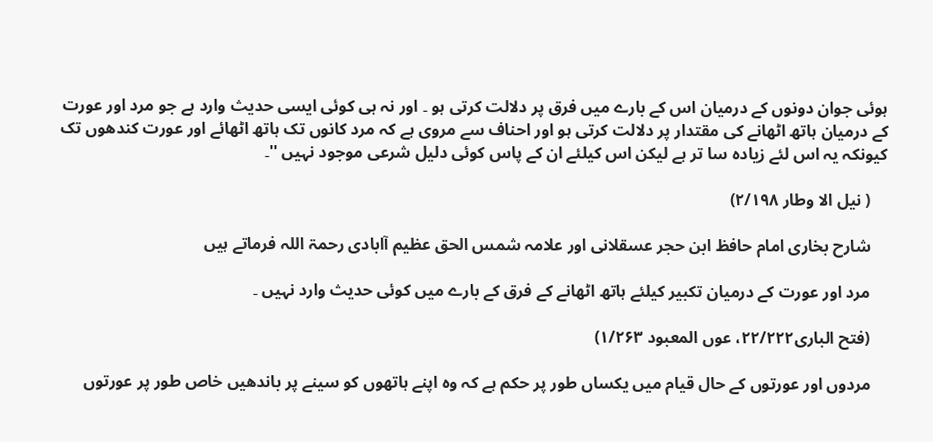ہوئی جوان دونوں کے درمیان اس کے بارے میں فرق پر دلالت کرتی ہو ۔ اور نہ ہی کوئی ایسی حدیث وارد ہے جو مرد اور عورت کے درمیان ہاتھ اٹھانے کی مقتدار پر دلالت کرتی ہو اور احناف سے مروی ہے کہ مرد کانوں تک ہاتھ اٹھائے اور عورت کندھوں تک کیونکہ یہ اس لئے زیادہ سا تر ہے لیکن اس کیلئے ان کے پاس کوئی دلیل شرعی موجود نہیں ''۔

    ( نیل الا وطار ۲/۱۹۸)

    شارح بخاری امام حافظ ابن حجر عسقلانی اور علامہ شمس الحق عظیم آابادی رحمۃ اللہ فرماتے ہیں

    مرد اور عورت کے درمیان تکبیر کیلئے ہاتھ اٹھانے کے فرق کے بارے میں کوئی حدیث وارد نہیں ۔

    (فتح الباری۲٢/۲۲۲، عوں المعبود ۱/۲۶۳)

    مردوں اور عورتوں کے حال قیام میں یکساں طور پر حکم ہے کہ وہ اپنے ہاتھوں کو سینے پر باندھیں خاص طور پر عورتوں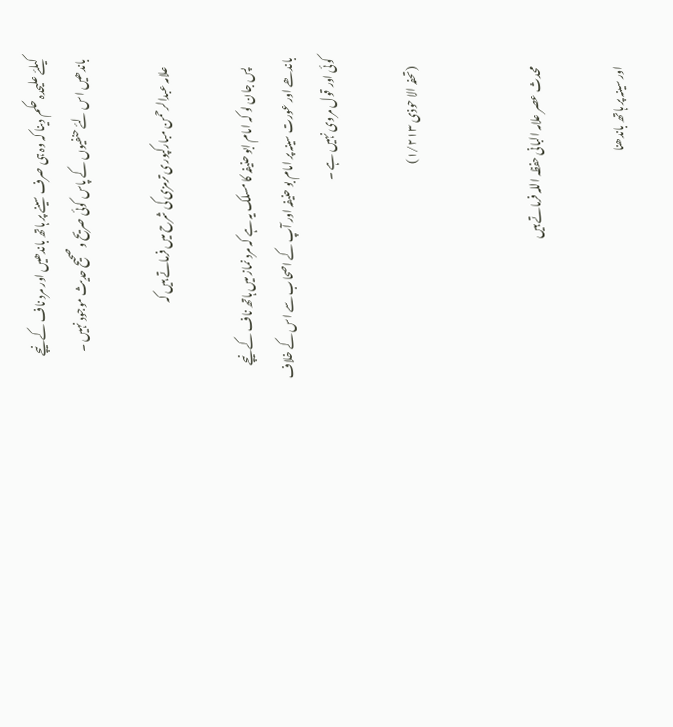کیلئے علیحدہ حکم دینا کہ وہ ہی صرف سینے پر ہاتھ باندھیں اور مرد ناف کے نیچے باندھیں اس لئے حنفیوں کے پاس کوئی صریح و صحیح حدیث موجود نہیں ۔

    علامہ عبدالرحمن مبارکپوری ترمزی کی شرح میں فرماتے ہیں کہ

    پس جان لو کہ امام ابو حنیفہ کا مسلک یہ ہے کہ مرد نماز میں ہاتھ ناف کے نیچے باندھے اور عورت سینہ پر امام بو حنیفہ اور آپ کے اصحاب سے اس کے خلاف کوئی اور قول مروی نہیں ہے ۔

    (تحفہ الا حوذی ۱/۲۱۳)


    محدث عصر علامہ البانی حفظہ اللہ فرماتے ہیں

    اور سینہ پر ہاتھ باندھنا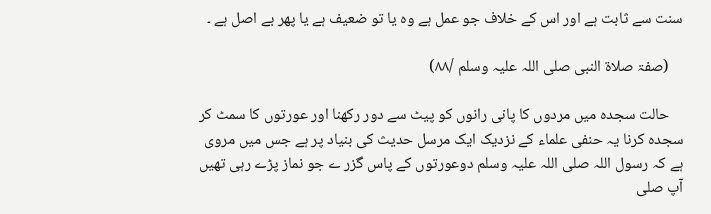سنت سے ثابت ہے اور اس کے خلاف جو عمل ہے وہ یا تو ضعیف ہے یا پھر بے اصل ہے ۔

    (صفۃ صلاۃ النبی صلی اللہ علیہ وسلم /۸۸)

    حالت سجدہ میں مردوں کا پانی رانوں کو پیٹ سے دور رکھنا اور عورتوں کا سمٹ کر سجدہ کرنا یہ حنفی علماء کے نزدیک ایک مرسل حدیث کی بنیاد پر ہے جس میں مروی ہے کہ رسول اللہ صلی اللہ علیہ وسلم دوعورتوں کے پاس گزر ے جو نماز پڑے رہی تھیں آپ صلی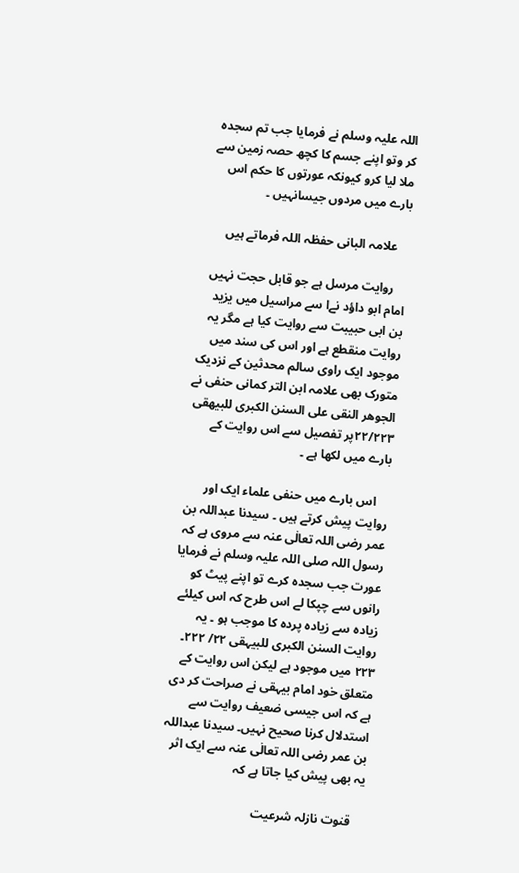اللہ علیہ وسلم نے فرمایا جب تم سجدہ کر وتو اپنے جسم کا کچھ حصہ زمین سے ملا لیا کرو کیونکہ عورتوں کا حکم اس بارے میں مردوں جیسانہیں ۔

    علامہ البانی حفظہ اللہ فرماتے ہیں

    روایت مرسل ہے جو قابل حجت نہیں امام ابو داؤد نےا سے مراسیل میں یزید بن ابی حبیبت سے روایت کیا ہے مگر یہ روایت منقطع ہے اور اس کی سند میں موجود ایک راوی سالم محدثین کے نزدیک متورک بھی علامہ ابن التر کمانی حنفی نے الجوھر النقی علی السنن الکبری للبیھقی ۲٢/۲۲۳پر تفصیل سے اس روایت کے بارے میں لکھا ہے ۔

    اس بارے میں حنفی علماء ایک اور روایت پیش کرتے ہیں ۔ سیدنا عبداللہ بن عمر رضی اللہ تعالٰی عنہ سے مروی ہے کہ رسول اللہ صلی اللہ علیہ وسلم نے فرمایا عورت جب سجدہ کرے تو اپنے پیٹ کو رانوں سے چپکا لے اس طرح کہ اس کیلئے زیادہ سے زیادہ پردہ کا موجب ہو ۔ یہ روایت السنن الکبری للبیہقی ٢۲/ ۲۲۲۔ ۲۲۳ میں موجود ہے لیکن اس روایت کے متعلق خود امام بیہقی نے صراحت کر دی ہے کہ اس جیسی ضعیف روایت سے استدلال کرنا صحیح نہیں۔ سیدنا عبداللہ بن عمر رضی اللہ تعالٰی عنہ سے ایک اثر یہ بھی پیش کیا جاتا ہے کہ

    قنوت نازلہ شرعیت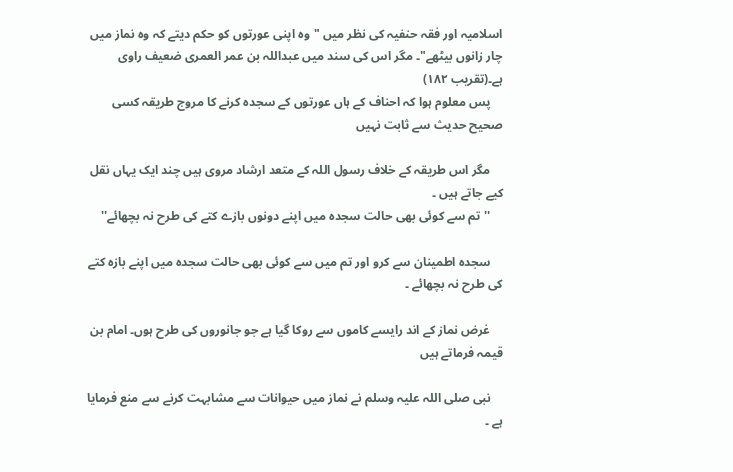اسلامیہ اور فقہ حنفیہ کی نظر میں "وہ اپنی عورتوں کو حکم دیتے کہ وہ نماز میں چار زانوں بیٹھے"۔ مگر اس کی سند میں عبداللہ بن عمر العمری ضعیف راوی ہے۔(تقریب ۱۸۲)
    پس معلوم ہوا کہ احناف کے ہاں عورتوں کے سجدہ کرنے کا مروج طریقہ کسی صحیح حدیث سے ثابت نہیں

    مگر اس طریقہ کے خلاف رسول اللہ کے متعد ارشاد مروی ہیں چند ایک یہاں نقل کیے جاتے ہیں ۔
    '' تم سے کوئی بھی حالت سجدہ میں اپنے دونوں بازے کتے کی طرح نہ بچھائے''

    سجدہ اطمینان سے کرو اور تم میں سے کوئی بھی حالت سجدہ میں اپنے بازہ کتے کی طرح نہ بچھائے ۔

    غرض نماز کے اند رایسے کاموں سے روکا گیا ہے جو جانوروں کی طرح ہوں۔ امام بن قیمہ فرماتے ہیں

    نبی صلی اللہ علیہ وسلم نے نماز میں حیوانات سے مشابہت کرنے سے منع فرمایا ہے ۔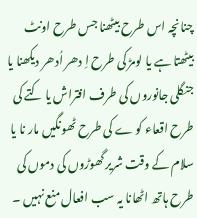چنانچہ اس طرح بیٹھنا جس طرح اونٹ بیٹھتا ہے یا لومڑ کی طرح اِ دھر اُدھر دیکھنا یا جنگلی جانوروں کی طرف افتراش یا کتے کی طرح اقعاء کو ے کی طرح ٹھونگیں مار نا یا سلام کے وقت شریر گھوڑوں کی دموں کی طرح ہاتھ اٹھانا یہ سب افعال منع نہیں ۔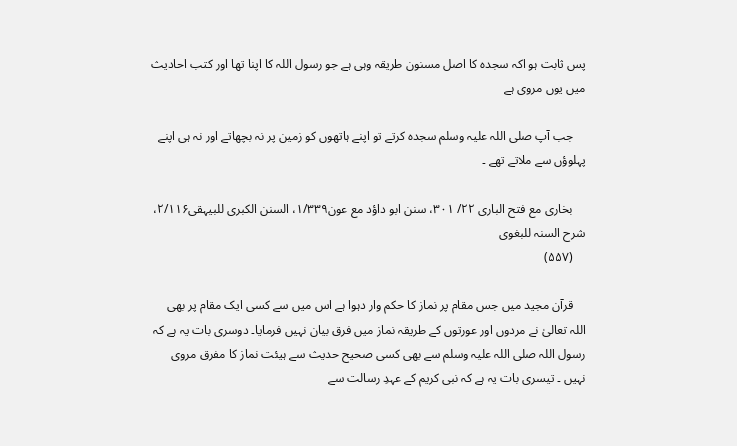پس ثابت ہو اکہ سجدہ کا اصل مسنون طریقہ وہی ہے جو رسول اللہ کا اپنا تھا اور کتب احادیث میں یوں مروی ہے

    جب آپ صلی اللہ علیہ وسلم سجدہ کرتے تو اپنے ہاتھوں کو زمین پر نہ بچھاتے اور نہ ہی اپنے پہلوؤں سے ملاتے تھے ۔

    بخاری مع فتح الباری ۲٢/ ۳۰۱، سنن ابو داؤد مع عون۱/۳۳۹، السنن الکبری للبیہقی۲/۱۱۶، شرح السنہ للبغوی
    (۵۵۷)

    قرآن مجید میں جس مقام پر نماز کا حکم وار دہوا ہے اس میں سے کسی ایک مقام پر بھی اللہ تعالیٰ نے مردوں اور عورتوں کے طریقہ نماز میں فرق بیان نہیں فرمایا۔ دوسری بات یہ ہے کہ رسول اللہ صلی اللہ علیہ وسلم سے بھی کسی صحیح حدیث سے ہیئت نماز کا مفرق مروی نہیں ۔ تیسری بات یہ ہے کہ نبی کریم کے عہدِ رسالت سے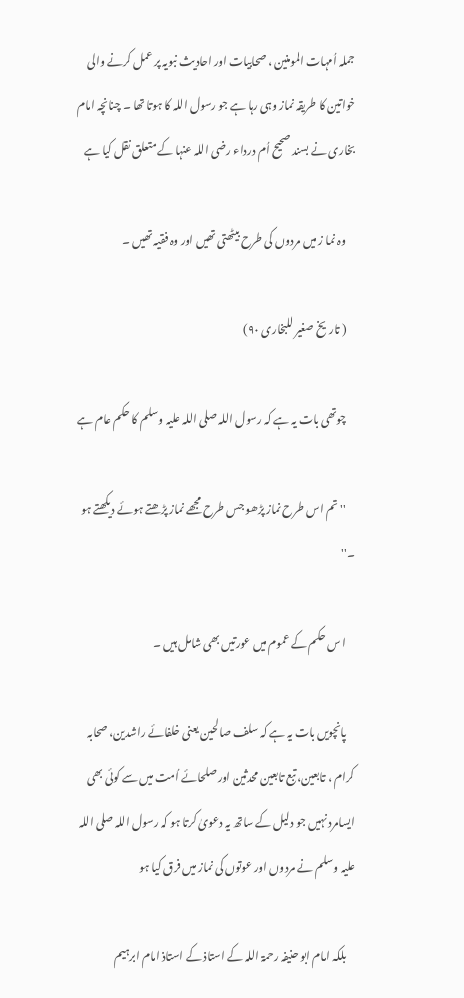جملہ اُمہات المومنین ، صحابیات اور احادیث نبویہ پر عمل کرنے والی خواتین کا طریقہ نماز وہی رہا ہے جو رسول اللہ کا ہوتا تھا ۔ چنانچہ امام بخاری نے بسند صحیح اُم درداء رضی اللہ عنہا کے متعلق نقل کیا ہے

    وہ نما ز میں مردوں کی طرح بیٹھتی تھیں اور وہ فقیہ تھیں ۔

    ( تاریخ صغیر للبخاری ٩٠)

    چوتھی بات یہ ہے کہ رسول اللہ صلی اللہ علیہ وسلم کا حکم عام ہے

    '' تم اس طرح نماز پڑھو جس طرح مجھے نماز پڑھتے ہوئے دیکھتے ہو ۔''

    ا س حکم کے عموم میں عورتیں بھی شامل ہیں ۔

    پانچویں بات یہ ہے کہ سلف صالحین یعنی خلفائے راشدین، صحابہ کرام ، تابعین، تبع تابعین محدثین اور صلحائے اُمت میں سے کوئی بھی ایسامرد نہیں جو دلیل کے ساتھ یہ دعویٰ کرتا ہو کہ رسول اللہ صلی اللہ علیہ وسلم نے مردوں اور عوتوں کی نماز میں فرق کیا ہو

    بلکہ امام ابو حنیفہ رحمۃ اللہ کے استاذ کے استاذ امام ابرہیم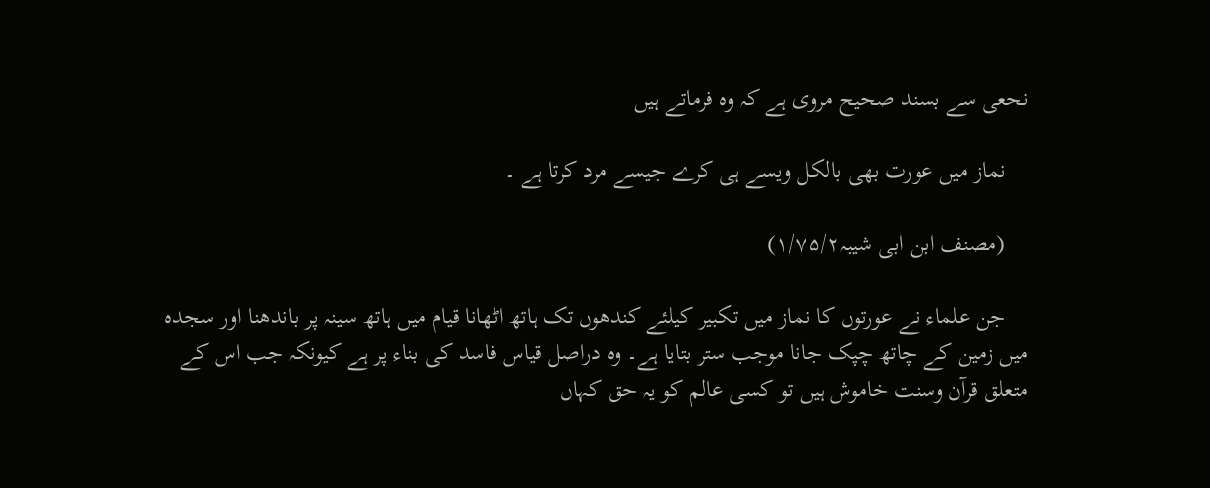نحعی سے بسند صحیح مروی ہے کہ وہ فرماتے ہیں

    نماز میں عورت بھی بالکل ویسے ہی کرے جیسے مرد کرتا ہے ۔

    (مصنف ابن ابی شیبہ۱/۷۵/۲)

    جن علماء نے عورتوں کا نماز میں تکبیر کیلئے کندھوں تک ہاتھ اٹھانا قیام میں ہاتھ سینہ پر باندھنا اور سجدہ میں زمین کے چاتھ چپک جانا موجب ستر بتایا ہے۔ وہ دراصل قیاس فاسد کی بناء پر ہے کیونکہ جب اس کے متعلق قرآن وسنت خاموش ہیں تو کسی عالم کو یہ حق کہاں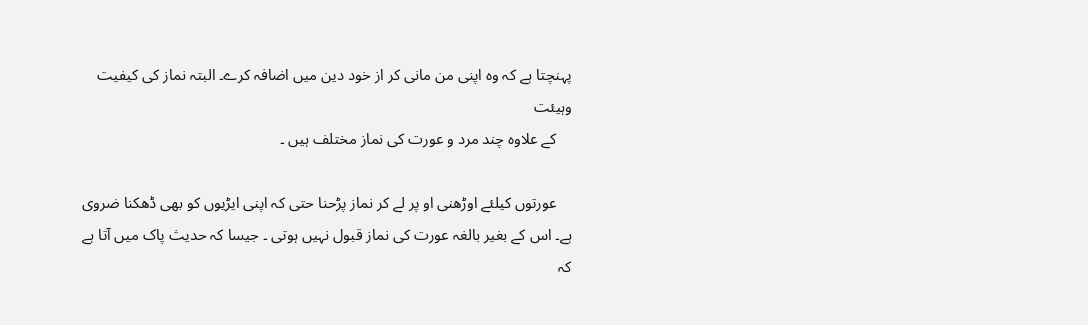پہنچتا ہے کہ وہ اپنی من مانی کر از خود دین میں اضافہ کرے۔ البتہ نماز کی کیفیت وہیئت
    کے علاوہ چند مرد و عورت کی نماز مختلف ہیں ۔

    عورتوں کیلئے اوڑھنی او پر لے کر نماز پڑحنا حتی کہ اپنی ایڑیوں کو بھی ڈھکنا ضروی ہے۔ اس کے بغیر بالغہ عورت کی نماز قبول نہیں ہوتی ۔ جیسا کہ حدیث پاک میں آتا ہے کہ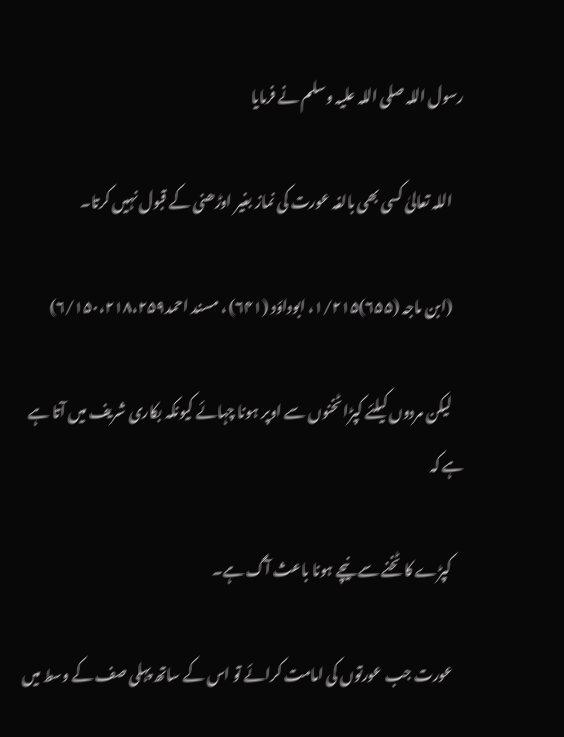رسول اللہ صلی اللہ علیہ وسلم نے فرمایا

    اللہ تعالیٰ کسی بھی بالغہ عورت کی نماز بغیر اوڑھنی کے قبول نہیں کرتا۔

    (ابن ماجہ (۶۵۵)۱/۲۱۵، ابوداؤد (۶۴۱) ، مسند احمد۶/۱۵۰،۲۱۸،۲۵۹)

    لیکن مردوں کیلئے کپڑا ٹخنوں سے اوپر ہونا چہائے کیونکہ بکاری شریف میں آتا ہے ہے کہ

    کپڑے کا ٹخنے سے نیچے ہونا باعث آگ ہے۔

    عورت جب عورتوں کی امامت کرائے تو اس کے ساتھ پہلی صف کے وسط میں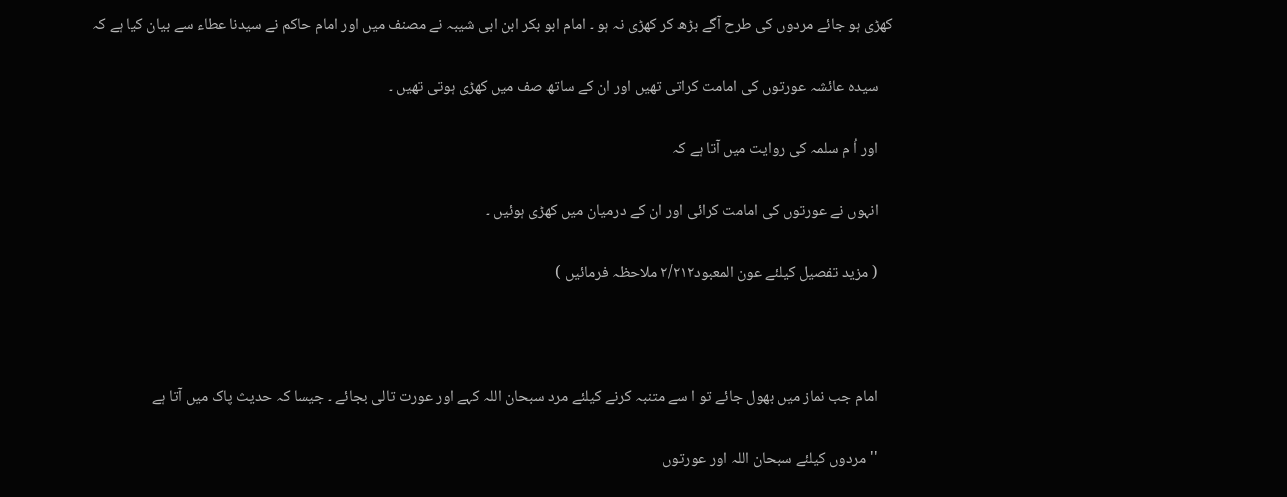کھڑی ہو جائے مردوں کی طرح آگے بڑھ کر کھڑی نہ ہو ۔ امام ابو بکر ابن ابی شیبہ نے مصنف میں اور امام حاکم نے سیدنا عطاء سے بیان کیا ہے کہ

    سیدہ عائشہ عورتوں کی امامت کراتی تھیں اور ان کے ساتھ صف میں کھڑی ہوتی تھیں ۔

    اور اُ م سلمہ کی روایت میں آتا ہے کہ

    انہوں نے عورتوں کی امامت کرائی اور ان کے درمیان میں کھڑی ہوئیں ۔

    ( مزید تفصیل کیلئے عون المعبود۲/۲۱۲ ملاحظہ فرمائیں )



    امام جب نماز میں بھول جائے تو ا سے متنبہ کرنے کیلئے مرد سبحان اللہ کہے اور عورت تالی بجائے ۔ جیسا کہ حدیث پاک میں آتا ہے

    '' مردوں کیلئے سبحان اللہ اور عورتوں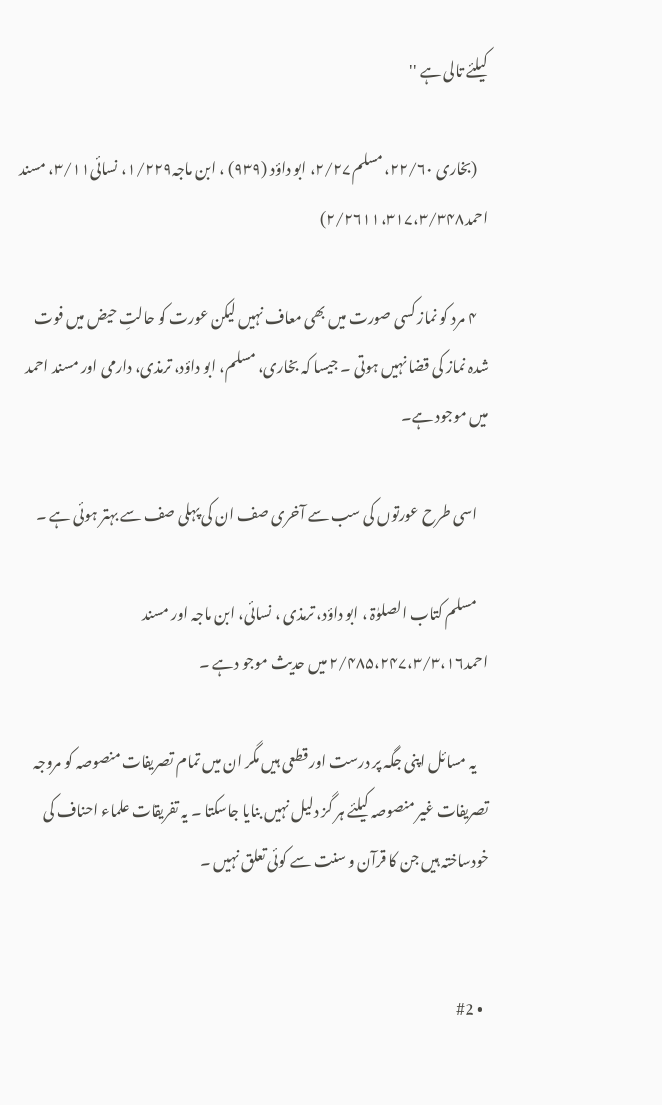کیلئے تالی ہے ''

    (بخاری ٢۲/۶۰، مسلم۲/۲۷، ابو داؤد (۹۳۹) ، ابن ماجہ۱/۲۲۹، نسائی۳/۱۱، مسند احمد۲/۲۶۱١،۳۱۷،۳/۳۴۸)

    ۴ مرد کو نماز کسی صورت میں بھی معاف نہیں لیکن عورت کو حالتِ حیض میں فوت شدہ نماز کی قضا نہیں ہوتی ۔ جیسا کہ بخاری، مسلم، ابو داؤد، ترمذی، دارمی اور مسند احمد میں موجود ہے۔

    اسی طرح عورتوں کی سب سے آخری صف ان کی پہلی صف سے بہتر ہوئی ہے ۔

    مسلم کتاب الصلوٰۃ ، ابو داؤد، ترمذی ، نسائی، ابن ماجہ اور مسند احمد۲/۴۸۵،۲۴۷،۳/۳،۱۶ میں حدیث موجو دہے ۔

    یہ مسائل اپنی جگہ پر درست اور قطعی ہیں مگر ان میں تمام تصریفات منصوصہ کو مروجہ تصریفات غیر منصوصہ کیلئے ہر گز دلیل نہیں بنایا جاسکتا ۔ یہ تفریقات علماء احناف کی خودساختہ ہیں جن کا قرآن و سنت سے کوئی تعلق نہیں ۔


  • #2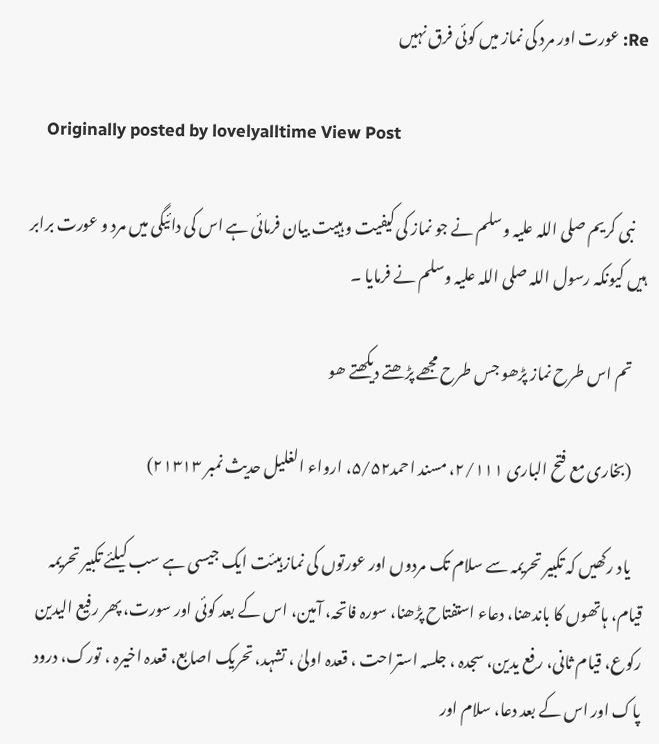Re: عورت اور مرد کی نماز میں کوئی فرق نہیں

    Originally posted by lovelyalltime View Post

    نبی کریم صلی اللہ علیہ وسلم نے جو نماز کی کیفیت و ہییت بیان فرمائی ہے اس کی دائیگی میں مرد و عورت برابر ہیں کیونکہ رسول اللہ صلی اللہ علیہ وسلم نے فرمایا ۔

    تم اس طرح نماز پڑھو جس طرح مجھے پڑھتے دیکھتے ھو

    (بخاری مع فتح الباری ۲/۱۱۱، مسند احمد۵/۵۲، ارواء الغلیل حدیث نمبر ۲۱۳١٣)

    یاد رکھیں کہ تکبیر تحریمہ سے سلام تک مردوں اور عورتوں کی نماز ہیئت ایک جیسی ہے سب کیلئے تکبیر تحریمہ قیام، ہاتھوں کا باندھنا، دعاء استفتاح پڑھنا، سورہ فاتحہ، آمین، اس کے بعد کوئی اور سورت، پھر رفیع الیدین رکوع، قیام ثانی، رفع یدین، سجدہ ، جلسہ استراحت ، قعدہ اولیٰ ، تشہد، تحریک اصابع، قعدہ اخیرہ ، تورک، درود پاک اور اس کے بعد دعا، سلام اور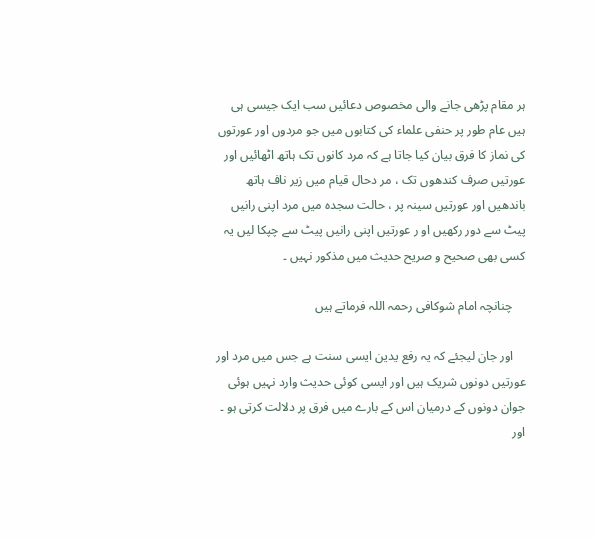ہر مقام پڑھی جانے والی مخصوص دعائیں سب ایک جیسی ہی ہیں عام طور پر حنفی علماء کی کتابوں میں جو مردوں اور عورتوں کی نماز کا فرق بیان کیا جاتا ہے کہ مرد کانوں تک ہاتھ اٹھائیں اور عورتیں صرف کندھوں تک ، مر دحال قیام میں زیر ناف ہاتھ باندھیں اور عورتیں سینہ پر ، حالت سجدہ میں مرد اپنی رانیں پیٹ سے دور رکھیں او ر عورتیں اپنی رانیں پیٹ سے چپکا لیں یہ کسی بھی صحیح و صریح حدیث میں مذکور نہیں ۔

    چنانچہ امام شوکافی رحمہ اللہ فرماتے ہیں

    اور جان لیجئے کہ یہ رفع یدین ایسی سنت ہے جس میں مرد اور عورتیں دونوں شریک ہیں اور ایسی کوئی حدیث وارد نہیں ہوئی جوان دونوں کے درمیان اس کے بارے میں فرق پر دلالت کرتی ہو ۔ اور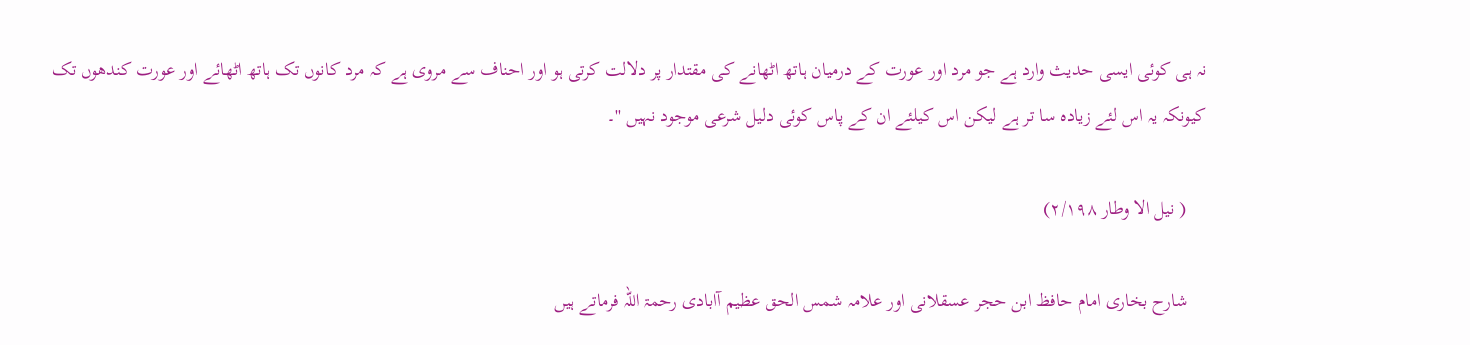نہ ہی کوئی ایسی حدیث وارد ہے جو مرد اور عورت کے درمیان ہاتھ اٹھانے کی مقتدار پر دلالت کرتی ہو اور احناف سے مروی ہے کہ مرد کانوں تک ہاتھ اٹھائے اور عورت کندھوں تک کیونکہ یہ اس لئے زیادہ سا تر ہے لیکن اس کیلئے ان کے پاس کوئی دلیل شرعی موجود نہیں ''۔

    ( نیل الا وطار ۲/۱۹۸)

    شارح بخاری امام حافظ ابن حجر عسقلانی اور علامہ شمس الحق عظیم آابادی رحمۃ اللہ فرماتے ہیں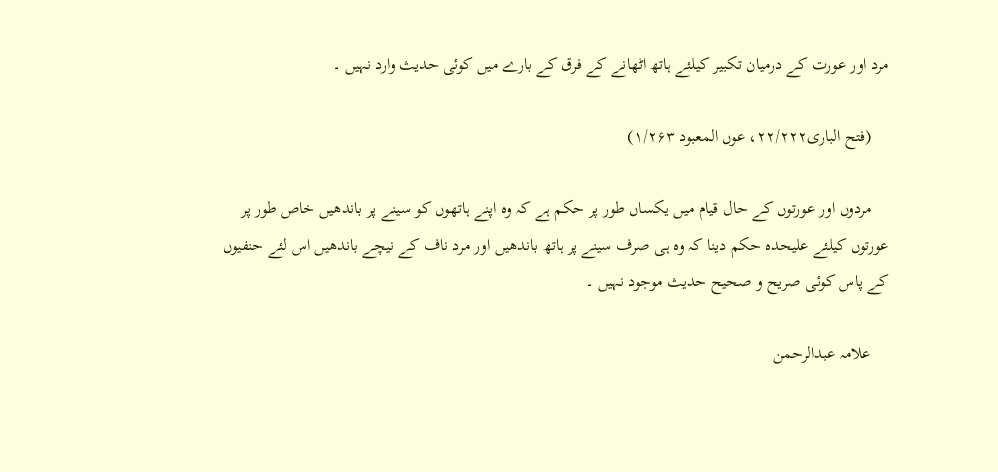مرد اور عورت کے درمیان تکبیر کیلئے ہاتھ اٹھانے کے فرق کے بارے میں کوئی حدیث وارد نہیں ۔

    (فتح الباری۲٢/۲۲۲، عوں المعبود ۱/۲۶۳)

    مردوں اور عورتوں کے حال قیام میں یکساں طور پر حکم ہے کہ وہ اپنے ہاتھوں کو سینے پر باندھیں خاص طور پر عورتوں کیلئے علیحدہ حکم دینا کہ وہ ہی صرف سینے پر ہاتھ باندھیں اور مرد ناف کے نیچے باندھیں اس لئے حنفیوں کے پاس کوئی صریح و صحیح حدیث موجود نہیں ۔

    علامہ عبدالرحمن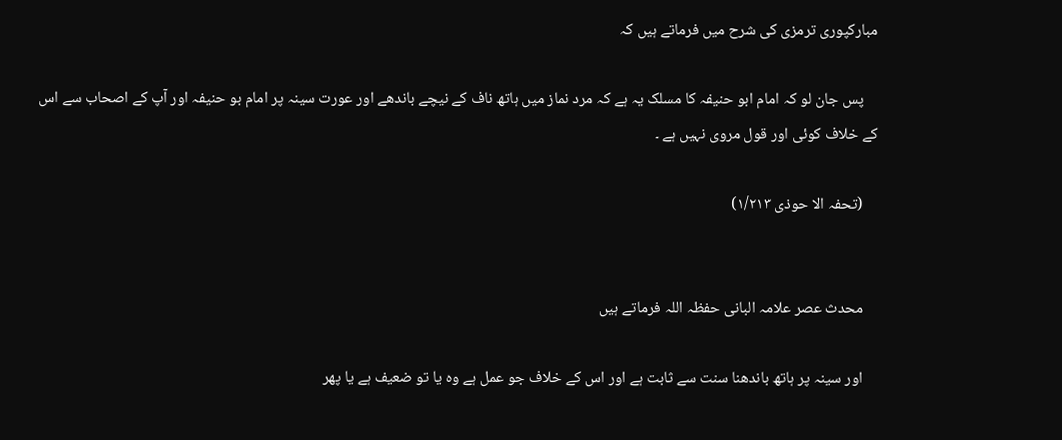مبارکپوری ترمزی کی شرح میں فرماتے ہیں کہ

    پس جان لو کہ امام ابو حنیفہ کا مسلک یہ ہے کہ مرد نماز میں ہاتھ ناف کے نیچے باندھے اور عورت سینہ پر امام بو حنیفہ اور آپ کے اصحاب سے اس کے خلاف کوئی اور قول مروی نہیں ہے ۔

    (تحفہ الا حوذی ۱/۲۱۳)


    محدث عصر علامہ البانی حفظہ اللہ فرماتے ہیں

    اور سینہ پر ہاتھ باندھنا سنت سے ثابت ہے اور اس کے خلاف جو عمل ہے وہ یا تو ضعیف ہے یا پھر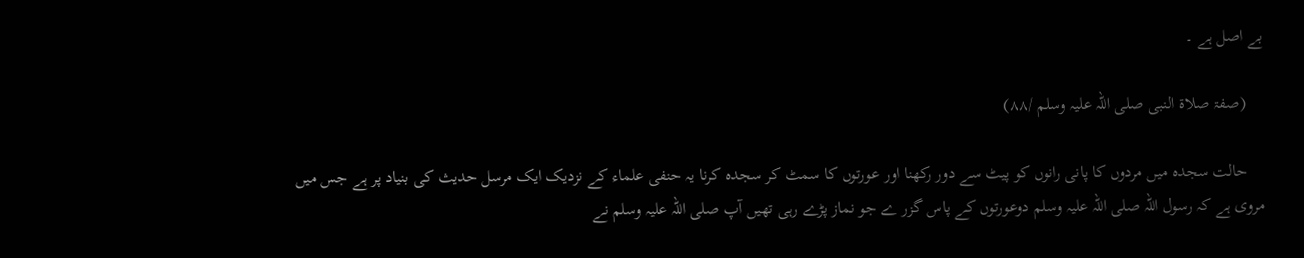بے اصل ہے ۔

    (صفۃ صلاۃ النبی صلی اللہ علیہ وسلم /۸۸)

    حالت سجدہ میں مردوں کا پانی رانوں کو پیٹ سے دور رکھنا اور عورتوں کا سمٹ کر سجدہ کرنا یہ حنفی علماء کے نزدیک ایک مرسل حدیث کی بنیاد پر ہے جس میں مروی ہے کہ رسول اللہ صلی اللہ علیہ وسلم دوعورتوں کے پاس گزر ے جو نماز پڑے رہی تھیں آپ صلی اللہ علیہ وسلم نے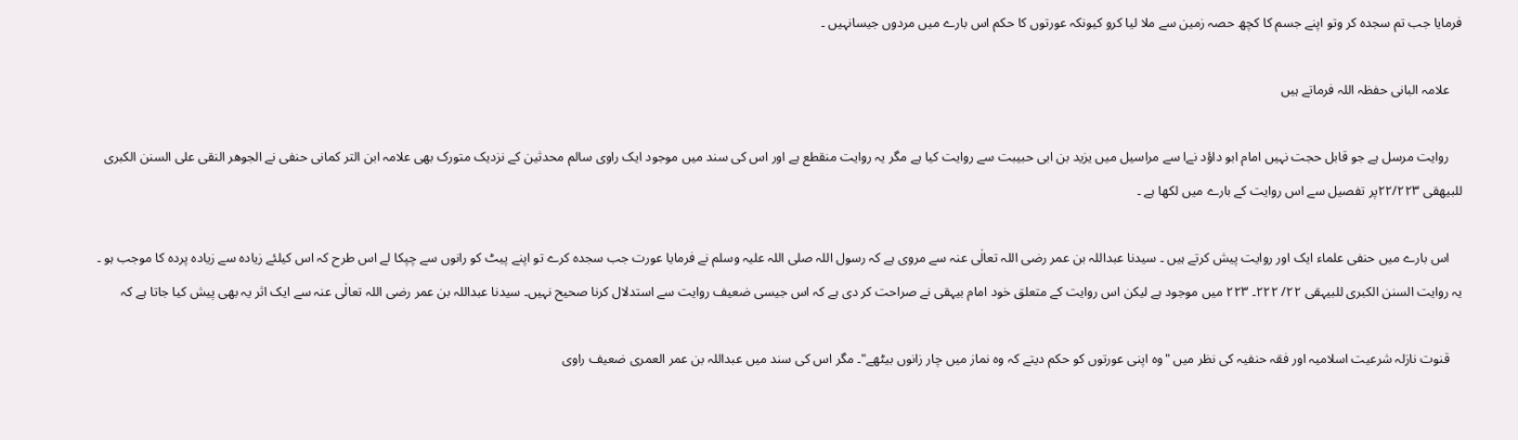فرمایا جب تم سجدہ کر وتو اپنے جسم کا کچھ حصہ زمین سے ملا لیا کرو کیونکہ عورتوں کا حکم اس بارے میں مردوں جیسانہیں ۔

    علامہ البانی حفظہ اللہ فرماتے ہیں

    روایت مرسل ہے جو قابل حجت نہیں امام ابو داؤد نےا سے مراسیل میں یزید بن ابی حبیبت سے روایت کیا ہے مگر یہ روایت منقطع ہے اور اس کی سند میں موجود ایک راوی سالم محدثین کے نزدیک متورک بھی علامہ ابن التر کمانی حنفی نے الجوھر النقی علی السنن الکبری للبیھقی ۲٢/۲۲۳پر تفصیل سے اس روایت کے بارے میں لکھا ہے ۔

    اس بارے میں حنفی علماء ایک اور روایت پیش کرتے ہیں ۔ سیدنا عبداللہ بن عمر رضی اللہ تعالٰی عنہ سے مروی ہے کہ رسول اللہ صلی اللہ علیہ وسلم نے فرمایا عورت جب سجدہ کرے تو اپنے پیٹ کو رانوں سے چپکا لے اس طرح کہ اس کیلئے زیادہ سے زیادہ پردہ کا موجب ہو ۔ یہ روایت السنن الکبری للبیہقی ٢۲/ ۲۲۲۔ ۲۲۳ میں موجود ہے لیکن اس روایت کے متعلق خود امام بیہقی نے صراحت کر دی ہے کہ اس جیسی ضعیف روایت سے استدلال کرنا صحیح نہیں۔ سیدنا عبداللہ بن عمر رضی اللہ تعالٰی عنہ سے ایک اثر یہ بھی پیش کیا جاتا ہے کہ

    قنوت نازلہ شرعیت اسلامیہ اور فقہ حنفیہ کی نظر میں "وہ اپنی عورتوں کو حکم دیتے کہ وہ نماز میں چار زانوں بیٹھے"۔ مگر اس کی سند میں عبداللہ بن عمر العمری ضعیف راوی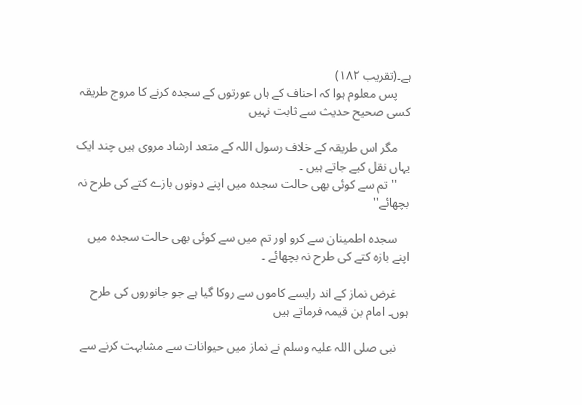ہے۔(تقریب ۱۸۲)
    پس معلوم ہوا کہ احناف کے ہاں عورتوں کے سجدہ کرنے کا مروج طریقہ کسی صحیح حدیث سے ثابت نہیں

    مگر اس طریقہ کے خلاف رسول اللہ کے متعد ارشاد مروی ہیں چند ایک یہاں نقل کیے جاتے ہیں ۔
    '' تم سے کوئی بھی حالت سجدہ میں اپنے دونوں بازے کتے کی طرح نہ بچھائے''

    سجدہ اطمینان سے کرو اور تم میں سے کوئی بھی حالت سجدہ میں اپنے بازہ کتے کی طرح نہ بچھائے ۔

    غرض نماز کے اند رایسے کاموں سے روکا گیا ہے جو جانوروں کی طرح ہوں۔ امام بن قیمہ فرماتے ہیں

    نبی صلی اللہ علیہ وسلم نے نماز میں حیوانات سے مشابہت کرنے سے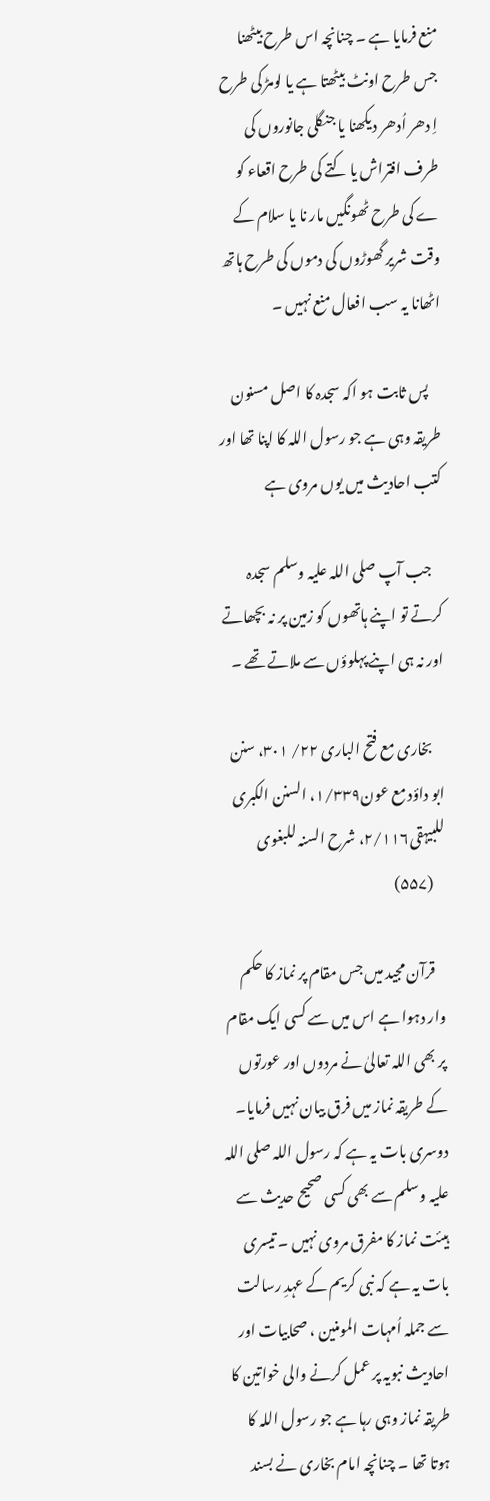منع فرمایا ہے ۔ چنانچہ اس طرح بیٹھنا جس طرح اونٹ بیٹھتا ہے یا لومڑ کی طرح اِ دھر اُدھر دیکھنا یا جنگلی جانوروں کی طرف افتراش یا کتے کی طرح اقعاء کو ے کی طرح ٹھونگیں مار نا یا سلام کے وقت شریر گھوڑوں کی دموں کی طرح ہاتھ اٹھانا یہ سب افعال منع نہیں ۔

    پس ثابت ہو اکہ سجدہ کا اصل مسنون طریقہ وہی ہے جو رسول اللہ کا اپنا تھا اور کتب احادیث میں یوں مروی ہے

    جب آپ صلی اللہ علیہ وسلم سجدہ کرتے تو اپنے ہاتھوں کو زمین پر نہ بچھاتے اور نہ ہی اپنے پہلوؤں سے ملاتے تھے ۔

    بخاری مع فتح الباری ۲٢/ ۳۰۱، سنن ابو داؤد مع عون۱/۳۳۹، السنن الکبری للبیہقی۲/۱۱۶، شرح السنہ للبغوی
    (۵۵۷)

    قرآن مجید میں جس مقام پر نماز کا حکم وار دہوا ہے اس میں سے کسی ایک مقام پر بھی اللہ تعالیٰ نے مردوں اور عورتوں کے طریقہ نماز میں فرق بیان نہیں فرمایا۔ دوسری بات یہ ہے کہ رسول اللہ صلی اللہ علیہ وسلم سے بھی کسی صحیح حدیث سے ہیئت نماز کا مفرق مروی نہیں ۔ تیسری بات یہ ہے کہ نبی کریم کے عہدِ رسالت سے جملہ اُمہات المومنین ، صحابیات اور احادیث نبویہ پر عمل کرنے والی خواتین کا طریقہ نماز وہی رہا ہے جو رسول اللہ کا ہوتا تھا ۔ چنانچہ امام بخاری نے بسند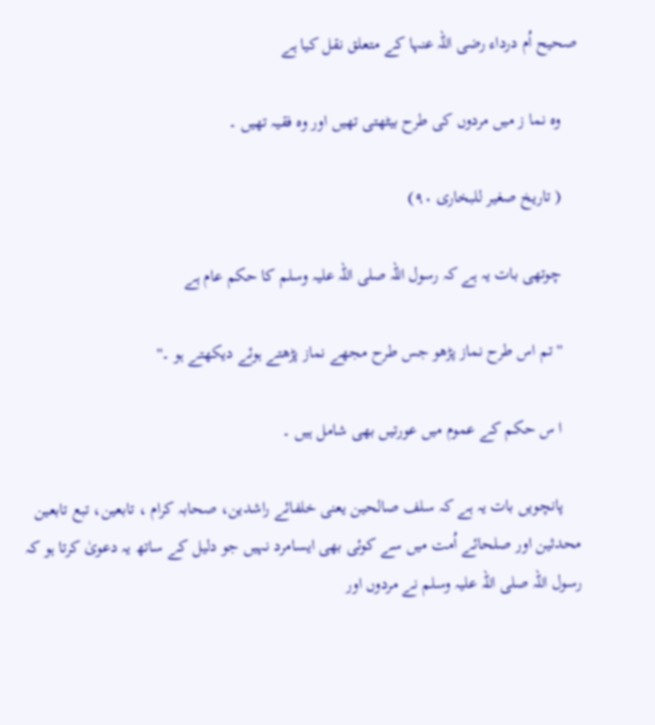صحیح اُم درداء رضی اللہ عنہا کے متعلق نقل کیا ہے

    وہ نما ز میں مردوں کی طرح بیٹھتی تھیں اور وہ فقیہ تھیں ۔

    ( تاریخ صغیر للبخاری ٩٠)

    چوتھی بات یہ ہے کہ رسول اللہ صلی اللہ علیہ وسلم کا حکم عام ہے

    '' تم اس طرح نماز پڑھو جس طرح مجھے نماز پڑھتے ہوئے دیکھتے ہو ۔''

    ا س حکم کے عموم میں عورتیں بھی شامل ہیں ۔

    پانچویں بات یہ ہے کہ سلف صالحین یعنی خلفائے راشدین، صحابہ کرام ، تابعین، تبع تابعین محدثین اور صلحائے اُمت میں سے کوئی بھی ایسامرد نہیں جو دلیل کے ساتھ یہ دعویٰ کرتا ہو کہ رسول اللہ صلی اللہ علیہ وسلم نے مردوں اور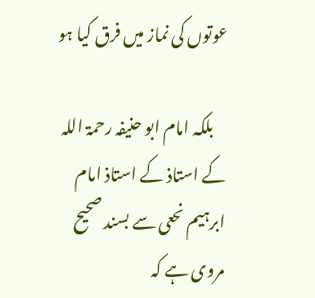عوتوں کی نماز میں فرق کیا ہو

    بلکہ امام ابو حنیفہ رحمۃ اللہ کے استاذ کے استاذ امام ابرہیم نحعی سے بسند صحیح مروی ہے کہ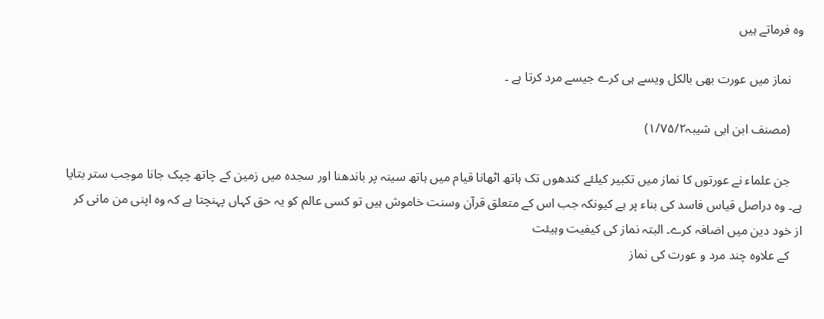وہ فرماتے ہیں

    نماز میں عورت بھی بالکل ویسے ہی کرے جیسے مرد کرتا ہے ۔

    (مصنف ابن ابی شیبہ۱/۷۵/۲)

    جن علماء نے عورتوں کا نماز میں تکبیر کیلئے کندھوں تک ہاتھ اٹھانا قیام میں ہاتھ سینہ پر باندھنا اور سجدہ میں زمین کے چاتھ چپک جانا موجب ستر بتایا ہے۔ وہ دراصل قیاس فاسد کی بناء پر ہے کیونکہ جب اس کے متعلق قرآن وسنت خاموش ہیں تو کسی عالم کو یہ حق کہاں پہنچتا ہے کہ وہ اپنی من مانی کر از خود دین میں اضافہ کرے۔ البتہ نماز کی کیفیت وہیئت
    کے علاوہ چند مرد و عورت کی نماز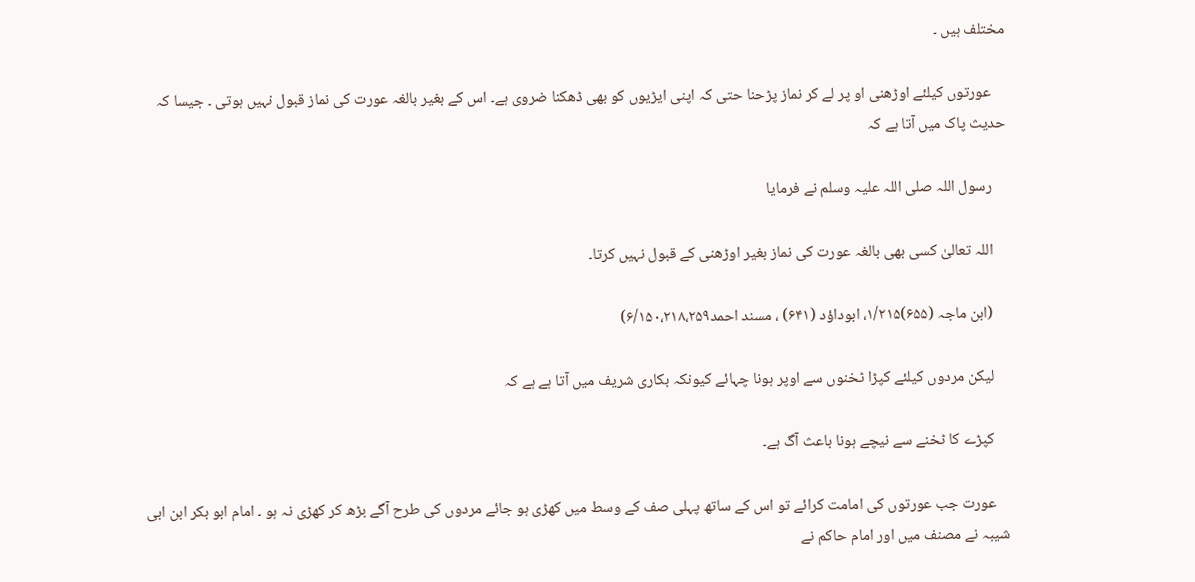مختلف ہیں ۔

    عورتوں کیلئے اوڑھنی او پر لے کر نماز پڑحنا حتی کہ اپنی ایڑیوں کو بھی ڈھکنا ضروی ہے۔ اس کے بغیر بالغہ عورت کی نماز قبول نہیں ہوتی ۔ جیسا کہ حدیث پاک میں آتا ہے کہ

    رسول اللہ صلی اللہ علیہ وسلم نے فرمایا

    اللہ تعالیٰ کسی بھی بالغہ عورت کی نماز بغیر اوڑھنی کے قبول نہیں کرتا۔

    (ابن ماجہ (۶۵۵)۱/۲۱۵، ابوداؤد (۶۴۱) ، مسند احمد۶/۱۵۰،۲۱۸،۲۵۹)

    لیکن مردوں کیلئے کپڑا ٹخنوں سے اوپر ہونا چہائے کیونکہ بکاری شریف میں آتا ہے ہے کہ

    کپڑے کا ٹخنے سے نیچے ہونا باعث آگ ہے۔

    عورت جب عورتوں کی امامت کرائے تو اس کے ساتھ پہلی صف کے وسط میں کھڑی ہو جائے مردوں کی طرح آگے بڑھ کر کھڑی نہ ہو ۔ امام ابو بکر ابن ابی شیبہ نے مصنف میں اور امام حاکم نے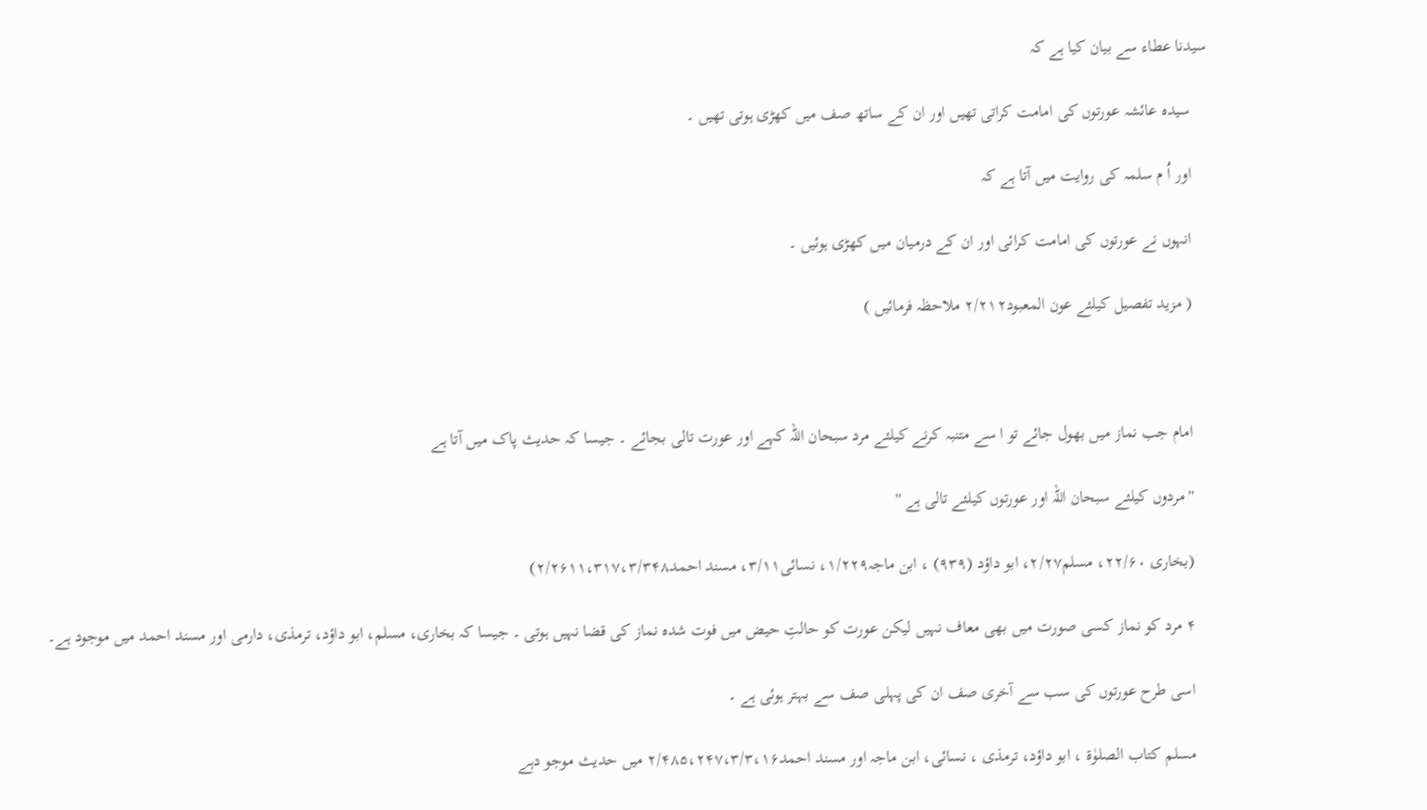سیدنا عطاء سے بیان کیا ہے کہ

    سیدہ عائشہ عورتوں کی امامت کراتی تھیں اور ان کے ساتھ صف میں کھڑی ہوتی تھیں ۔

    اور اُ م سلمہ کی روایت میں آتا ہے کہ

    انہوں نے عورتوں کی امامت کرائی اور ان کے درمیان میں کھڑی ہوئیں ۔

    ( مزید تفصیل کیلئے عون المعبود۲/۲۱۲ ملاحظہ فرمائیں )



    امام جب نماز میں بھول جائے تو ا سے متنبہ کرنے کیلئے مرد سبحان اللہ کہے اور عورت تالی بجائے ۔ جیسا کہ حدیث پاک میں آتا ہے

    '' مردوں کیلئے سبحان اللہ اور عورتوں کیلئے تالی ہے ''

    (بخاری ٢۲/۶۰، مسلم۲/۲۷، ابو داؤد (۹۳۹) ، ابن ماجہ۱/۲۲۹، نسائی۳/۱۱، مسند احمد۲/۲۶۱١،۳۱۷،۳/۳۴۸)

    ۴ مرد کو نماز کسی صورت میں بھی معاف نہیں لیکن عورت کو حالتِ حیض میں فوت شدہ نماز کی قضا نہیں ہوتی ۔ جیسا کہ بخاری، مسلم، ابو داؤد، ترمذی، دارمی اور مسند احمد میں موجود ہے۔

    اسی طرح عورتوں کی سب سے آخری صف ان کی پہلی صف سے بہتر ہوئی ہے ۔

    مسلم کتاب الصلوٰۃ ، ابو داؤد، ترمذی ، نسائی، ابن ماجہ اور مسند احمد۲/۴۸۵،۲۴۷،۳/۳،۱۶ میں حدیث موجو دہے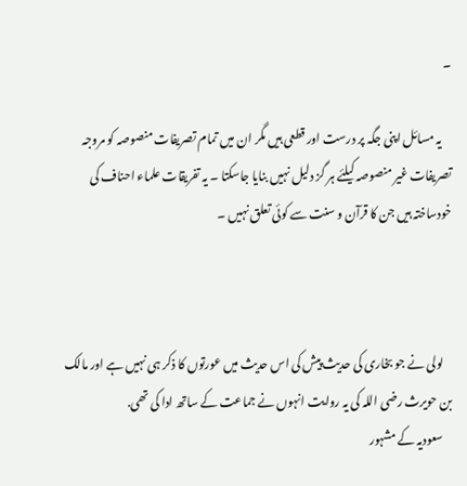۔

    یہ مسائل اپنی جگہ پر درست اور قطعی ہیں مگر ان میں تمام تصریفات منصوصہ کو مروجہ تصریفات غیر منصوصہ کیلئے ہر گز دلیل نہیں بنایا جاسکتا ۔ یہ تفریقات علماء احناف کی خودساختہ ہیں جن کا قرآن و سنت سے کوئی تعلق نہیں ۔



    لولی نے جو بخاری کی حدیث پیش کی اس حدیث میں عورتوں کا ذکر ہی نہیں ہے اور مالک بن حویرث رضی اللہ کی یہ روایت انہوں نے جماعت کے ساتھ ادا کی تھی.
    سعودیہ کے مشہور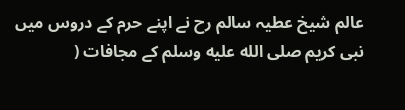عالم شیخ عطیہ سالم رح نے اپنے حرم کے دروس میں نبی کریم صلى الله عليه وسلم کے مجافات (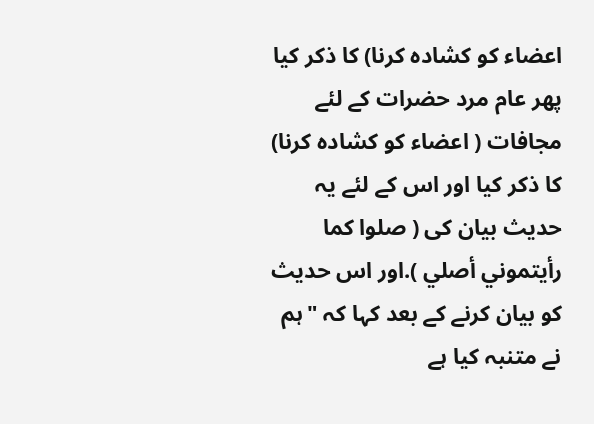اعضاء کو کشادہ کرنا) کا ذکر کیا پھر عام مرد حضرات کے لئے مجافات ( اعضاء کو کشادہ کرنا) کا ذکر کیا اور اس کے لئے یہ حدیث بیان کی ( صلوا كما رأيتموني أصلي ).اور اس حدیث کو بیان کرنے کے بعد کہا کہ "ہم نے متنبہ کیا ہے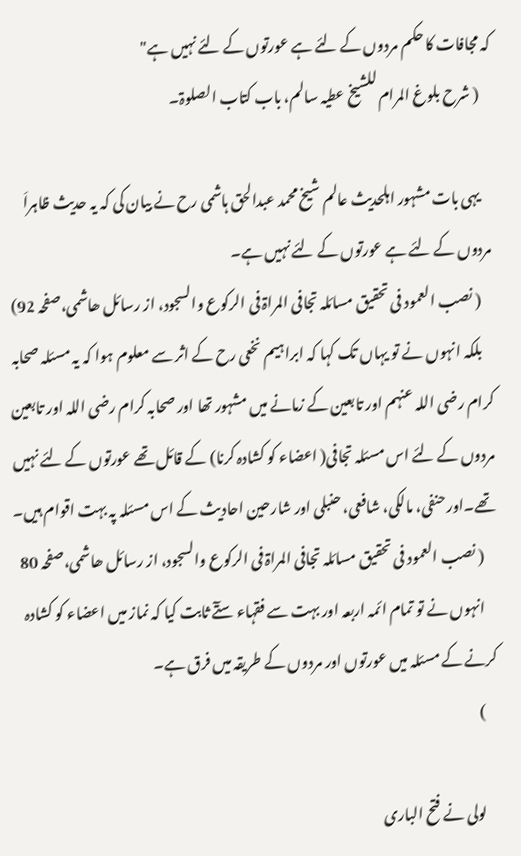کہ مجافات کا حکم مردوں کے لئے ہے عورتوں کے لئے نہیں ہے"
    ( شرح بلوغ المرام للشیخ عطیہ سالم، باب کتاب الصلوۃ۔

    یہی بات مشہور اہلحدیث عالم شیخ محمد عبدالحق ہاشمی رح نے بیان کی کہ یہ حدیث ظاہراَ مردوں کے لئے ہے عورتوں کے لئے نہیں ہے۔
    ( نصب العمود فی تحقیق مسائلہ تجافی المراۃ فی الرکوع والسجود، از رسائل ھاشمی،صفحہ 92)
    بلکہ انہوں نے تو یہاں تک کہا کہ ابراہیم نخعی رح کے اثر سے معلوم ہوا کہ یہ مسئلہ صحابہ کرام رضی اللہ عنہم اور تابعین کے زمانے میں مشہور تھا اور صحابہ کرام رضی اللہ اور تابعین مردوں کے لئے اس مسئلہ تجافی( اعضاء کو کشادہ کرنا) کے قائل تھے عورتوں کے لئے نہیں تھے۔اور حنفی، مالکی، شافعی، حنبلی اور شارحین احادیث کے اس مسئلہ پہ بہت اقوام ہیں۔
    ( نصب العمود فی تحقیق مسائلہ تجافی المراۃ فی الرکوع والسجود، از رسائل ھاشمی،صفحہ 80
    انہوں نے تو تمام ائمہ اربعہ اور بہت سے فقہاء ستٓے ثابت کیا کہ نماز میں اعضاء کو کشادہ کرنے کے مسئلہ میں عورتوں اور مردوں کے طریقہ میں فرق ہے۔
    )

    لولی نے فتح الباری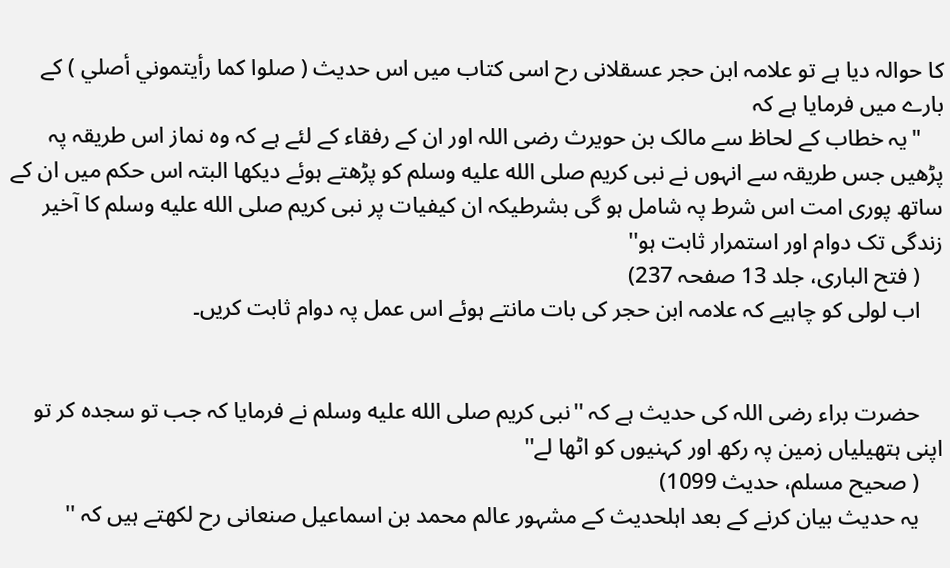کا حوالہ دیا ہے تو علامہ ابن حجر عسقلانی رح اسی کتاب میں اس حدیث ( صلوا كما رأيتموني أصلي ) کے بارے میں فرمایا ہے کہ
    "یہ خطاب کے لحاظ سے مالک بن حویرث رضی اللہ اور ان کے رفقاء کے لئے ہے کہ وہ نماز اس طریقہ پہ پڑھیں جس طریقہ سے انہوں نے نبی کریم صلى الله عليه وسلم کو پڑھتے ہوئے دیکھا البتہ اس حکم میں ان کے ساتھ پوری امت اس شرط پہ شامل ہو گی بشرطیکہ ان کیفیات پر نبی کریم صلى الله عليه وسلم کا آخیر زندگی تک دوام اور استمرار ثابت ہو''
    ( فتح الباری، جلد 13 صفحہ 237)
    اب لولی کو چاہیے کہ علامہ ابن حجر کی بات مانتے ہوئے اس عمل پہ دوام ثابت کریں۔


    حضرت براء رضی اللہ کی حدیث ہے کہ ''نبی کریم صلى الله عليه وسلم نے فرمایا کہ جب تو سجدہ کر تو اپنی ہتھیلیاں زمین پہ رکھ اور کہنیوں کو اٹھا لے''
    ( صحیح مسلم، حدیث 1099)
    یہ حدیث بیان کرنے کے بعد اہلحدیث کے مشہور عالم محمد بن اسماعیل صنعانی رح لکھتے ہیں کہ ''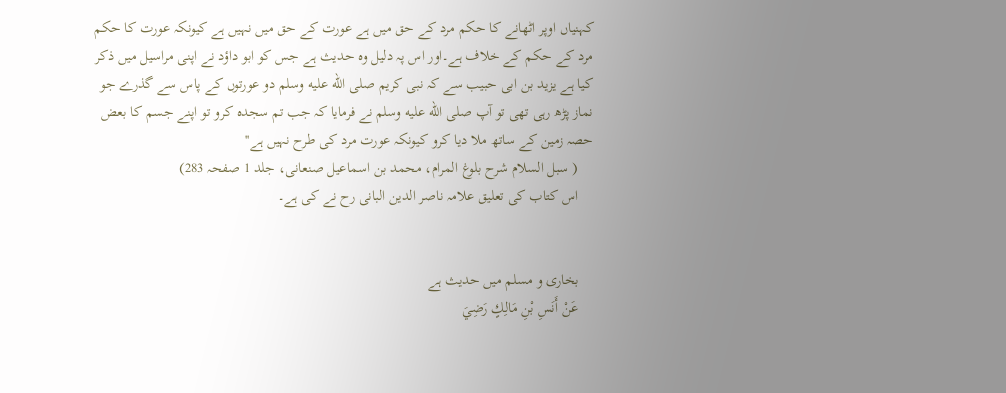کہنیاں اوپر اٹھانے کا حکم مرد کے حق میں ہے عورت کے حق میں نہیں ہے کیونکہ عورت کا حکم مرد کے حکم کے خلاف ہے۔اور اس پہ دلیل وہ حدیث ہے جس کو ابو داؤد نے اپنی مراسیل میں ذکر کیا ہے یزید بن ابی حبیب سے کہ نبی کریم صلى الله عليه وسلم دو عورتوں کے پاس سے گذرے جو نماز پڑھ رہی تھی تو آپ صلى الله عليه وسلم نے فرمایا کہ جب تم سجدہ کرو تو اپنے جسم کا بعض حصہ زمین کے ساتھ ملا دیا کرو کیونکہ عورت مرد کی طرح نہیں ہے''
    ( سبل السلام شرح بلوغ المرام، محمد بن اسماعیل صنعانی، جلد 1 صفحہ 283)
    اس کتاب کی تعلیق علامہ ناصر الدین البانی رح نے کی ہے۔


    بخاری و مسلم میں حدیث ہے
    عَنْ أَنَسِ بْنِ مَالِكٍ رَضِيَ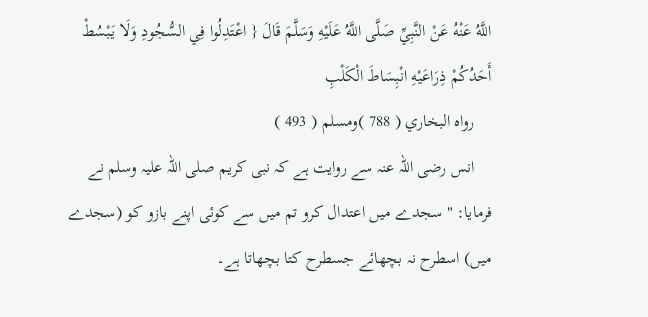اللَّهُ عَنْهُ عَنْ النَّبِيِّ صَلَّى اللَّهُ عَلَيْهِ وَسَلَّمَ قَالَ { اعْتَدِلُوا فِي السُّجُودِ وَلَا يَبْسُطْ أَحَدُكُمْ ذِرَاعَيْهِ انْبِسَاطَ الْكَلْبِ
    رواه البخاري ( 788 )ومسلم ( 493 )
    انس رضی اللہ عنہ سے روایت ہے کہ نبی کریم صلی اللہ علیہ وسلم نے فرمایا: " سجدے میں اعتدال کرو تم میں سے کوئی اپنے بازو کو (سجدے میں) اسطرح نہ بچھائے جسطرح کتا بچھاتا ہے۔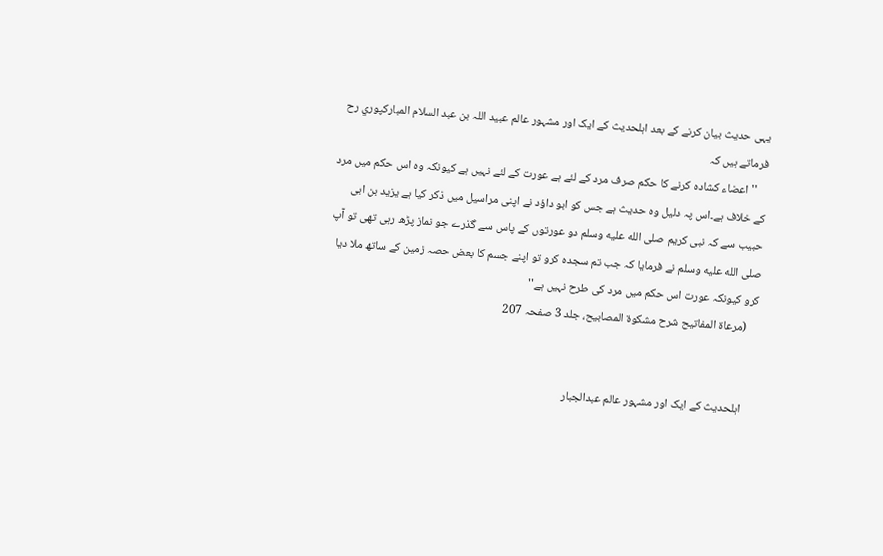یہی حدیث بیان کرنے کے بعد اہلحدیث کے ایک اور مشہور عالم عبيد اللہ بن عبد السلام المباركپوري رح فرماتے ہیں کہ
    ''اعضاء کشادہ کرنے کا حکم صرف مرد کے لئے ہے عورت کے لئے نہیں ہے کیونکہ وہ اس حکم میں مرد کے خلاف ہے۔اس پہ دلیل وہ حدیث ہے جس کو ابو داؤد نے اپنی مراسیل میں ذکر کیا ہے یزید بن ابی حبیب سے کہ نبی کریم صلى الله عليه وسلم دو عورتوں کے پاس سے گذرے جو نماز پڑھ رہی تھی تو آپ صلى الله عليه وسلم نے فرمایا کہ جب تم سجدہ کرو تو اپنے جسم کا بعض حصہ زمین کے ساتھ ملا دیا کرو کیونکہ عورت اس حکم میں مرد کی طرح نہیں ہے''
    (مرعاۃ المفاتیح شرح مشکوۃ المصابیح، جلد 3 صفحہ 207


    اہلحدیث کے ایک اور مشہور عالم عبدالجبار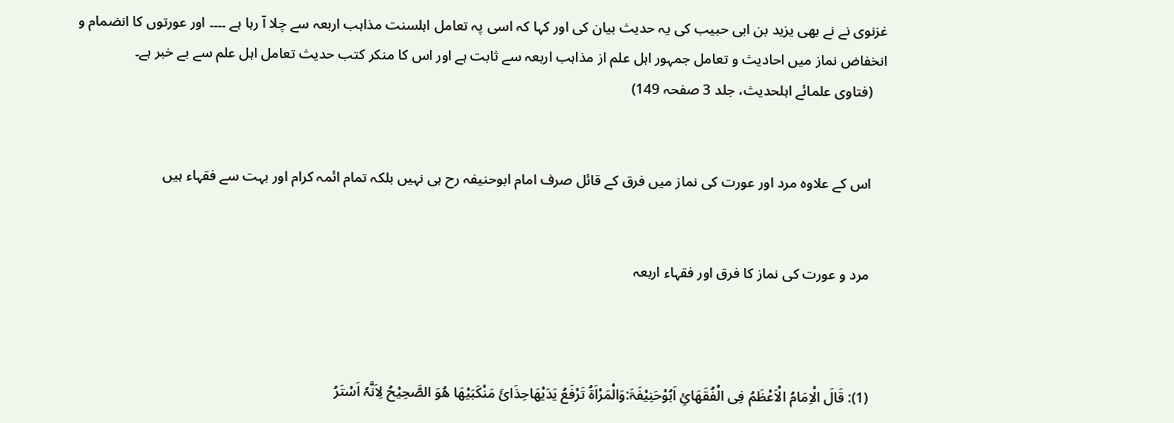غزنوی نے نے بھی یزید بن ابی حبیب کی یہ حدیث بیان کی اور کہا کہ اسی پہ تعامل اہلسنت مذاہب اربعہ سے چلا آ رہا ہے ۔۔۔۔ اور عورتوں کا انضمام و انخفاض نماز میں احادیث و تعامل جمہور اہل علم از مذاہب اربعہ سے ثابت ہے اور اس کا منکر کتب حدیث تعامل اہل علم سے بے خبر ہے۔
    (فتاوی علمائے اہلحدیث، جلد 3 صفحہ 149)


    اس کے علاوہ مرد اور عورت کی نماز میں فرق کے قائل صرف امام ابوحنیفہ رح ہی نہیں بلکہ تمام ائمہ کرام اور بہت سے فقہاء ہیں


    مرد و عورت کی نماز کا فرق اور فقہاء اربعہ



    (1): قَالَ الْاِمَامُ الْاَعْظَمُ فِی الْفُقَھَائِ اَبُوْحَنِیْفَۃَ:وَالْمَرْاَۃُ تَرْفَعُ یَدَیْھَاحِذَائَ مَنْکَبَیْھَا ھُوَ الصَّحِیْحُ لِاَنَّہٗ اَسْتَرُ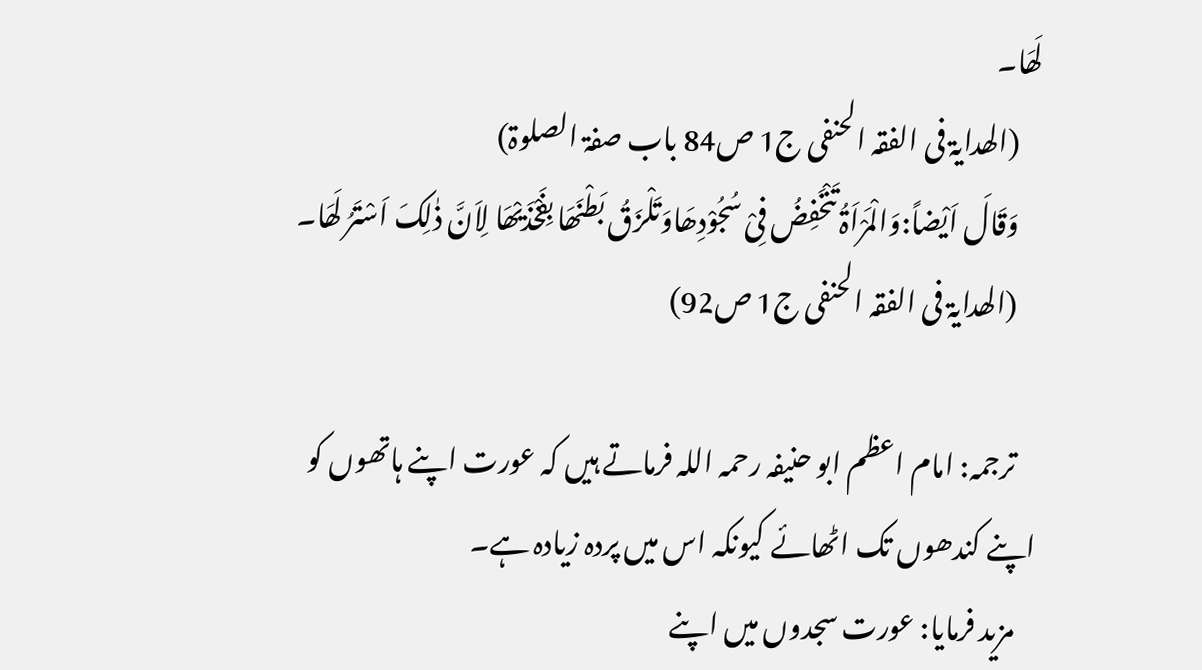لَھَا۔
    (الھدایۃ فی الفقہ الحنفی ج1 ص84 باب صفۃ الصلوۃ)
    وَقَالَ اَیْضاً:وَالْمَرْاَۃُ تَنْخَفِضُ فِیْ سُجُوْدِھَاوَتَلْزَقُ بَطْنَھَا بِفَخْذَیْھَا لِاَنَّ ذٰلِکَ اَسْتَرُ لَھَا۔
    (الھدایۃ فی الفقہ الحنفی ج1 ص92)

    ترجمہ: امام اعظم ابو حنیفہ رحمہ اللہ فرماتے ہیں کہ عورت اپنے ہاتھوں کو اپنے کندھوں تک اٹھائے کیونکہ اس میں پردہ زیادہ ہے۔
    مزید فرمایا: عورت سجدوں میں اپنے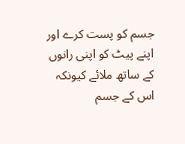جسم کو پست کرے اور اپنے پیٹ کو اپنی رانوں کے ساتھ ملائے کیونکہ اس کے جسم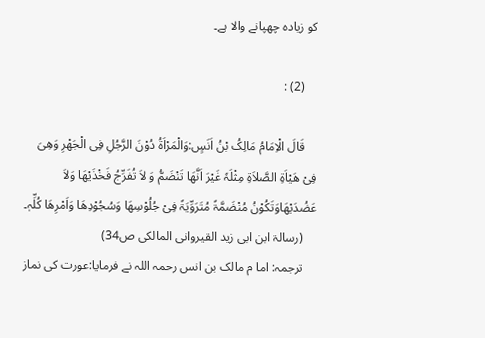کو زیادہ چھپانے والا ہے۔

    (2) :

    قَالَ الْاِمَامُ مَالِکُ بْنُ اَنَسٍ:وَالْمَرْاَۃُ دُوْنَ الرَّجُلِ فِی الْجَھْرِ وَھِیَ فِیْ ھَیْاَۃِ الصَّلاَۃِ مِثْلَہٗ غَیْرَ اَنَّھَا تَنْضَمُّ وَ لاَ تُفَرِّجُ فَخْذَیْھَا وَلاَ عَضُدَیْھَاوَتَکُوْنُ مُنْضَمَّۃً مُتَرَوِّیَۃً فِیْ جُلُوْسِھَا وَسُجُوْدِھَا وَاَمْرِھَا کُلِّہٖ۔
    (رسالۃ ابن ابی زید القیروانی المالکی ص34)
    ترجمہ: اما م مالک بن انس رحمہ اللہ نے فرمایا:عورت کی نماز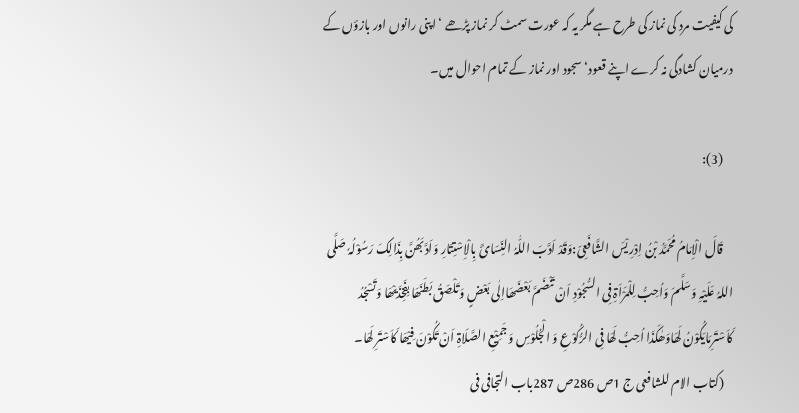کی کیفیت مرد کی نماز کی طرح ہے مگر یہ کہ عورت سمٹ کر نماز پڑھے ‘ اپنی رانوں اور بازؤں کے درمیان کشادگی نہ کرے اپنے قعود‘ سجود اور نماز کے تمام احوال میں۔

    (3):

    قَالَ الْاِمَامُ مُحَمَّدُ بْنُ اِدْرِیْسَ الشَّافَعِیّ:وَقَدْ اَدَّبَ اللّٰہُ النِّسَائَ بِالْاِسْتِتَارِ وَاَدَّبَھُنَّ بِذَالِکَ رَسُوْلُہٗ صَلَّی اللہُ عَلَیْہِ وَسَلَّمَ وَاُحِبُّ لِلْمَرْاَۃِ فِی السُّجُوْدِ اَنْ تَنْضَمَّ بَعْضَھَااِلٰی بَعْضٍ وَتَلْصَقُ بَطَنَھَا بِفَخِذَیْھَا وَتَسْجُدُ کَاَسْتَرِمَایَکُوْنُ لَھَاوَھٰکَذَا اُحِبُّ لَھَا فِی الرُّکُوْعِ وَ الْجُلُوْسِ وَجَمِیْعِ الصَّلَاۃِ اَنْ تَکُوْنَ فِیْھَا کَاَسْتَرِ لَھَا۔
    (کتاب الام للشافعی ج 1ص 286ص 287باب التجافی فی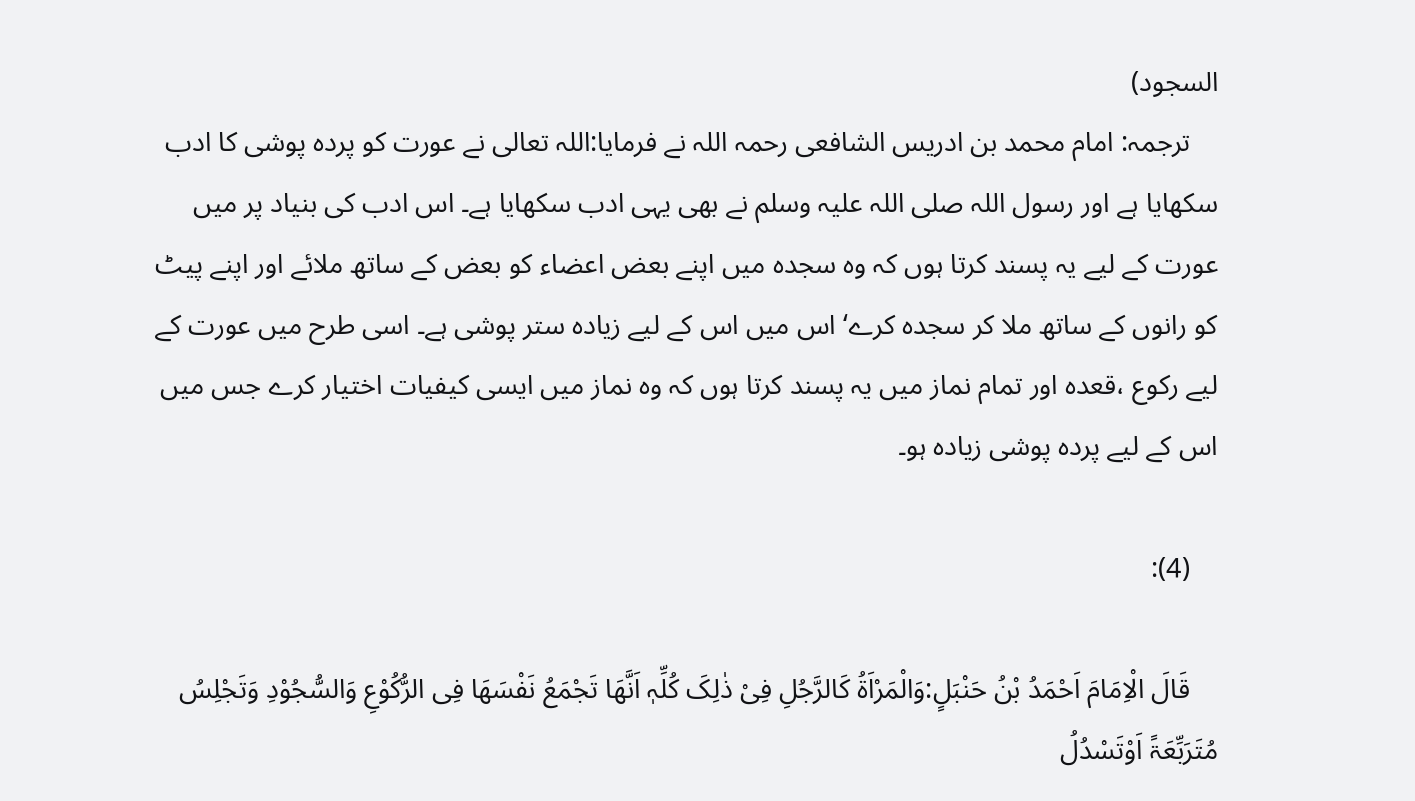السجود)
    ترجمہ: امام محمد بن ادریس الشافعی رحمہ اللہ نے فرمایا:اللہ تعالی نے عورت کو پردہ پوشی کا ادب سکھایا ہے اور رسول اللہ صلی اللہ علیہ وسلم نے بھی یہی ادب سکھایا ہے۔ اس ادب کی بنیاد پر میں عورت کے لیے یہ پسند کرتا ہوں کہ وہ سجدہ میں اپنے بعض اعضاء کو بعض کے ساتھ ملائے اور اپنے پیٹ کو رانوں کے ساتھ ملا کر سجدہ کرے‘ اس میں اس کے لیے زیادہ ستر پوشی ہے۔ اسی طرح میں عورت کے لیے رکوع ،قعدہ اور تمام نماز میں یہ پسند کرتا ہوں کہ وہ نماز میں ایسی کیفیات اختیار کرے جس میں اس کے لیے پردہ پوشی زیادہ ہو۔

    (4):

    قَالَ الْاِمَامَ اَحْمَدُ بْنُ حَنْبَلٍ:وَالْمَرْاَۃُ کَالرَّجُلِ فِیْ ذٰلِکَ کُلِّہٖ اَنَّھَا تَجْمَعُ نَفْسَھَا فِی الرُّکُوْعِ وَالسُّجُوْدِ وَتَجْلِسُ مُتَرَبِّعَۃً اَوْتَسْدُلُ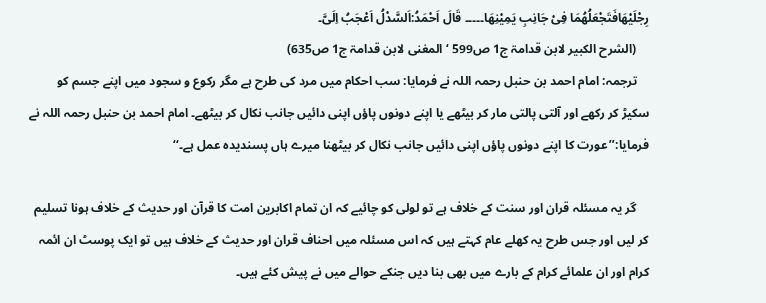رِجْلَیْھَافَتَجْعَلُھُمَا فِیْ جَانِبِ یَمِیْنِھَا۔۔۔۔۔ قَالَ اَحْمَدُ:اَلسَّدْلُ اَعْجَبُ اِلَیَّ۔
    (الشرح الکبیر لابن قدامۃ ج1 ص599 ‘ المغنی لابن قدامۃ ج1 ص635)
    ترجمہ: امام احمد بن حنبل رحمہ اللہ نے فرمایا: سب احکام میں مرد کی طرح ہے مگر رکوع و سجود میں اپنے جسم کو سکیڑ کر رکھے اور آلتی پالتی مار کر بیٹھے یا اپنے دونوں پاؤں اپنی دائیں جانب نکال کر بیٹھے۔ امام احمد بن حنبل رحمہ اللہ نے فرمایا:’’عورت کا اپنے دونوں پاؤں اپنی دائیں جانب نکال کر بیٹھنا میرے ہاں پسندیدہ عمل ہے۔‘‘

    گر یہ مسئلہ قران اور سنت کے خلاف ہے تو لولی کو چائیے کہ ان تمام اکابرین امت کا قرآن اور حدیث کے خلاف ہونا تسلیم کر لیں اور جس طرح یہ کھلے عام کہتے ہیں کہ اس مسئلہ میں احناف قران اور حدیث کے خلاف ہیں تو ایک پوسٹ ان ائمہ کرام اور ان علمائے کرام کے بارے میں بھی بنا دیں جنکے حوالے میں نے پیش کئے ہیں۔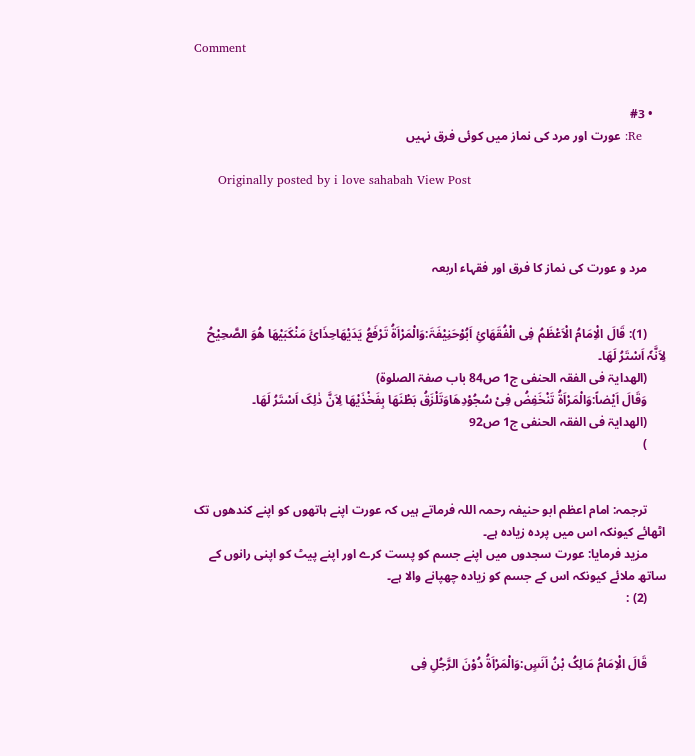Comment


    • #3
      Re: عورت اور مرد کی نماز میں کوئی فرق نہیں

      Originally posted by i love sahabah View Post



      مرد و عورت کی نماز کا فرق اور فقہاء اربعہ


      (1): قَالَ الْاِمَامُ الْاَعْظَمُ فِی الْفُقَھَائِ اَبُوْحَنِیْفَۃَ:وَالْمَرْاَۃُ تَرْفَعُ یَدَیْھَاحِذَائَ مَنْکَبَیْھَا ھُوَ الصَّحِیْحُ لِاَنَّہٗ اَسْتَرُ لَھَا۔
      (الھدایۃ فی الفقہ الحنفی ج1 ص84 باب صفۃ الصلوۃ)
      وَقَالَ اَیْضاً:وَالْمَرْاَۃُ تَنْخَفِضُ فِیْ سُجُوْدِھَاوَتَلْزَقُ بَطْنَھَا بِفَخْذَیْھَا لِاَنَّ ذٰلِکَ اَسْتَرُ لَھَا۔
      (الھدایۃ فی الفقہ الحنفی ج1 ص92
      )


      ترجمہ: امام اعظم ابو حنیفہ رحمہ اللہ فرماتے ہیں کہ عورت اپنے ہاتھوں کو اپنے کندھوں تک اٹھائے کیونکہ اس میں پردہ زیادہ ہے۔
      مزید فرمایا: عورت سجدوں میں اپنے جسم کو پست کرے اور اپنے پیٹ کو اپنی رانوں کے ساتھ ملائے کیونکہ اس کے جسم کو زیادہ چھپانے والا ہے۔
      (2) :


      قَالَ الْاِمَامُ مَالِکُ بْنُ اَنَسٍ:وَالْمَرْاَۃُ دُوْنَ الرَّجُلِ فِی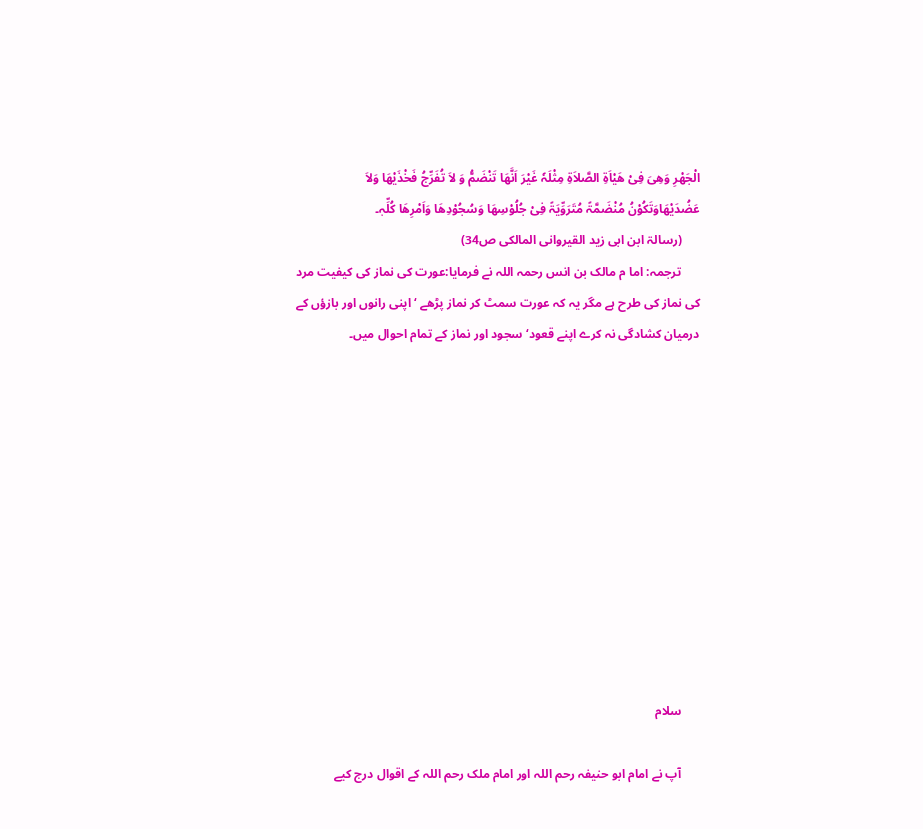الْجَھْرِ وَھِیَ فِیْ ھَیْاَۃِ الصَّلاَۃِ مِثْلَہٗ غَیْرَ اَنَّھَا تَنْضَمُّ وَ لاَ تُفَرِّجُ فَخْذَیْھَا وَلاَ عَضُدَیْھَاوَتَکُوْنُ مُنْضَمَّۃً مُتَرَوِّیَۃً فِیْ جُلُوْسِھَا وَسُجُوْدِھَا وَاَمْرِھَا کُلِّہٖ۔
      (رسالۃ ابن ابی زید القیروانی المالکی ص34)
      ترجمہ: اما م مالک بن انس رحمہ اللہ نے فرمایا:عورت کی نماز کی کیفیت مرد کی نماز کی طرح ہے مگر یہ کہ عورت سمٹ کر نماز پڑھے ‘ اپنی رانوں اور بازؤں کے درمیان کشادگی نہ کرے اپنے قعود‘ سجود اور نماز کے تمام احوال میں۔











      سلام

      آپ نے امام ابو حنیفہ رحم اللہ اور امام ملک رحم اللہ کے اقوال درج کیے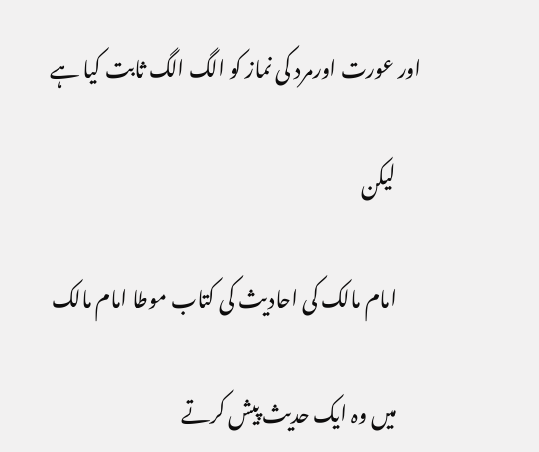اور عورت اورمرد کی نماز کو الگ الگ ثابت کیا ہے

      لیکن

      امام مالک کی احادیث کی کتاب موطا امام مالک

      میں وہ ایک حدیث پیش کرتے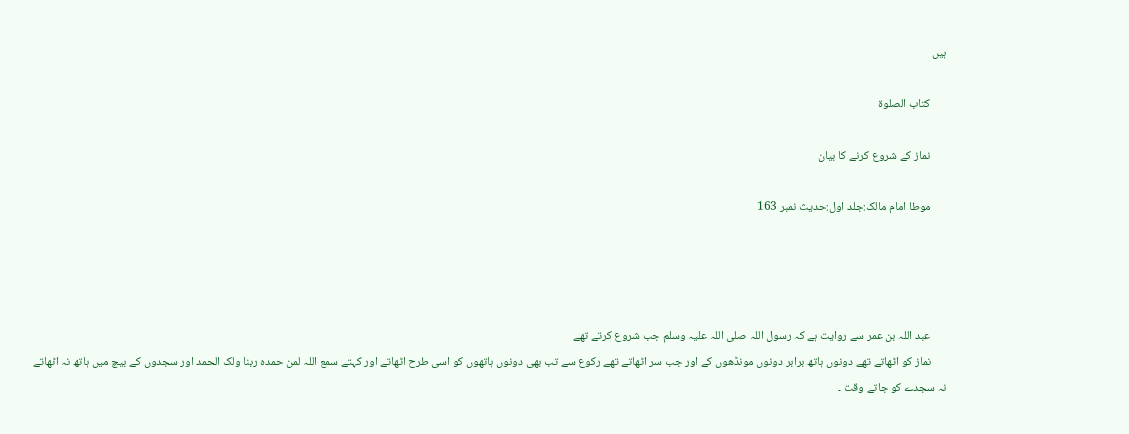ہیں

      کتاب الصلوة

      نماز کے شروع کرنے کا بیان

      موطا امام مالک:جلد اول:حدیث نمبر 163




      عبد اللہ بن عمر سے روایت ہے کہ رسول اللہ صلی اللہ علیہ وسلم جب شروع کرتے تھے
      نماز کو اٹھاتے تھے دونوں ہاتھ برابر دونوں مونڈھوں کے اور جب سر اٹھاتے تھے رکوع سے تب بھی دونوں ہاتھوں کو اسی طرح اٹھاتے اور کہتے سمع اللہ لمن حمدہ ربنا ولک الحمد اور سجدوں کے بیچ میں ہاتھ نہ اٹھاتے نہ سجدے کو جاتے وقت ۔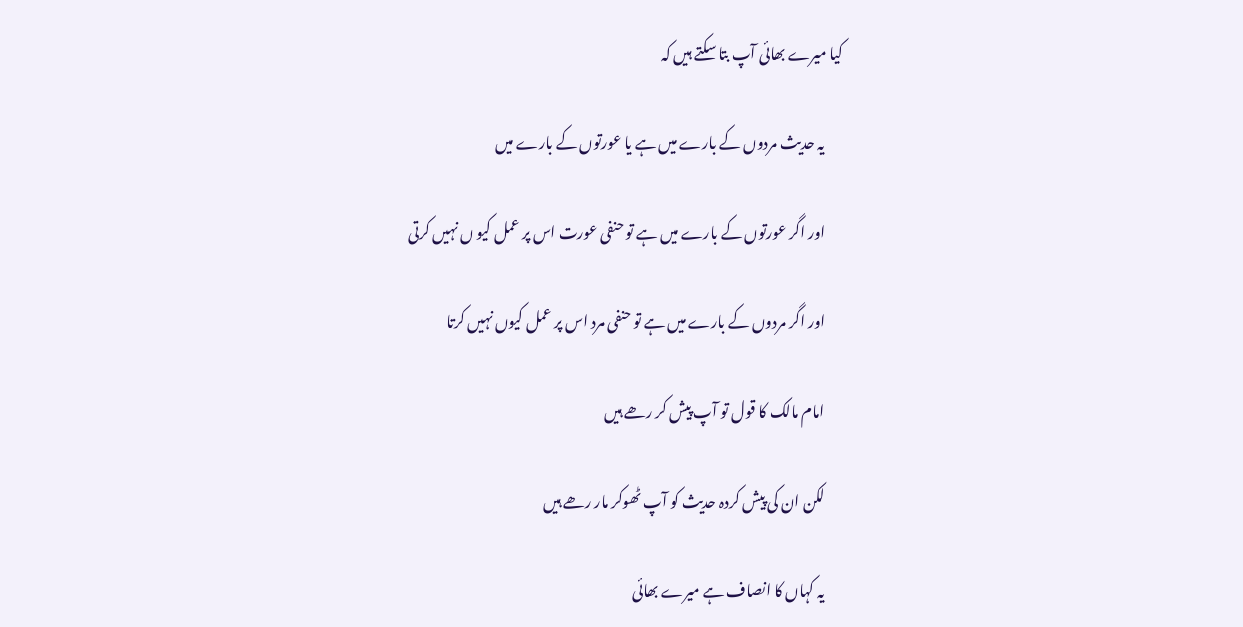کیا میرے بھائی آپ بتا سکتے ہیں کہ

      یہ حدیث مردوں کے بارے میں ہے یا عورتوں کے بارے میں

      اور اگر عورتوں کے بارے میں ہے تو حنفی عورت اس پر عمل کیو ں نہیں کرتی

      اور اگر مردوں کے بارے میں ہے تو حنفی مرد اس پر عمل کیوں نہیں کرتا

      امام مالک کا قول تو آپ پیش کر رھے ہیں

      لکن ان کی پیش کردہ حدیث کو آپ ٹھوکر مار رھے ہیں

      یہ کہاں کا انصاف ہے میرے بھائی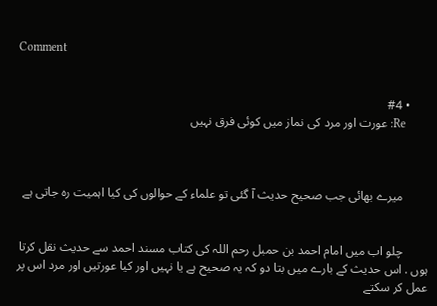Comment


      • #4
        Re: عورت اور مرد کی نماز میں کوئی فرق نہیں



        میرے بھائی جب صحیح حدیث آ گئی تو علماء کے حوالوں کی کیا اہمیت رہ جاتی ہے


        چلو اب میں امام احمد بن حمبل رحم اللہ کی کتاب مسند احمد سے حدیث نقل کرتا ہوں . اس حدیث کے بارے میں بتا دو کہ یہ صحیح ہے یا نہیں اور کیا عورتیں اور مرد اس پر عمل کر سکتے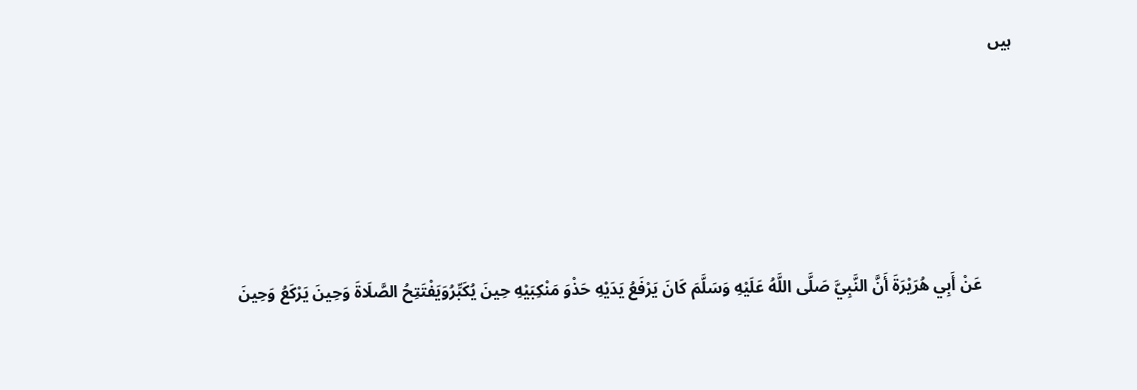ہیں






        عَنْ أَبِي هُرَيْرَةَ أَنَّ النَّبِيَّ صَلَّى اللَّهُ عَلَيْهِ وَسَلَّمَ كَانَ يَرْفَعُ يَدَيْهِ حَذْوَ مَنْكِبَيْهِ حِينَ يُكَبِّرُوَيَفْتَتِحُ الصَّلَاةَ وَحِينَ يَرْكَعُ وَحِينَ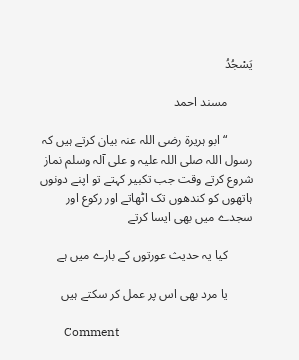يَسْجُدُ

        مسند احمد

        “ابو ہریرۃ رضی اللہ عنہ بیان کرتے ہیں کہ رسول اللہ صلی اللہ علیہ و علی آلہ وسلم نماز شروع کرتے وقت جب تکبیر کہتے تو اپنے دونوں ہاتھوں کو کندھوں تک اٹھاتے اور رکوع اور سجدے میں بھی ایسا کرتے

        کیا یہ حدیث عورتوں کے بارے میں ہے

        یا مرد بھی اس پر عمل کر سکتے ہیں

        Comment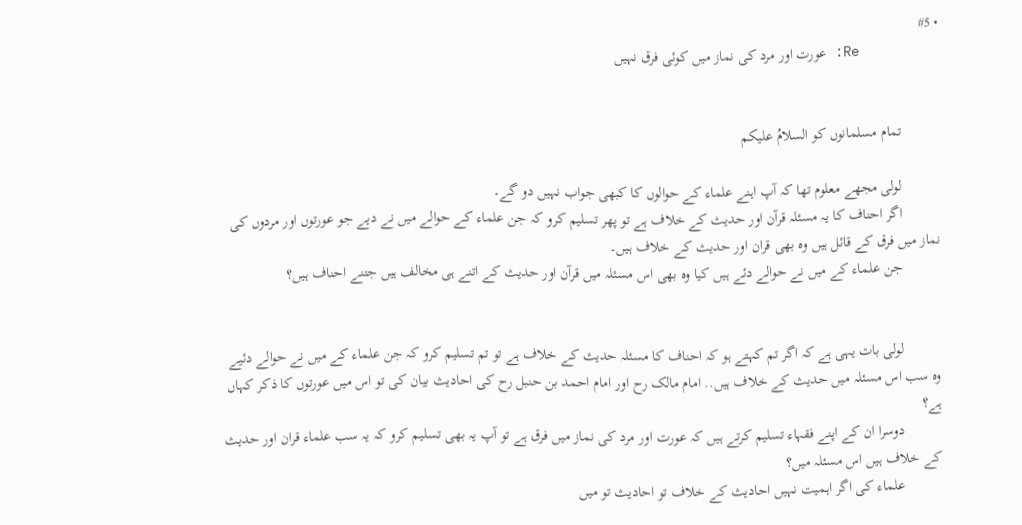• #5
          Re: عورت اور مرد کی نماز میں کوئی فرق نہیں


          تمام مسلمانوں کو السلامُ علیکم

          لولی مجھے معلوم تھا کہ آپ اہنے علماء کے حوالوں کا کبھی جواب نہیں دو گے۔
          اگر احناف کا یہ مسئلہ قرآن اور حدیث کے خلاف ہے تو پھر تسلیم کرو کہ جن علماء کے حوالے میں نے دیے جو عورتوں اور مردوں کی نماز میں فرق کے قائل ہیں وہ بھی قران اور حدیث کے خلاف ہیں۔
          جن علماء کے میں نے حوالے دئے ہیں کیا وہ بھی اس مسئلہ میں قرآن اور حدیث کے اتنے ہی مخالف ہیں جتنے احناف ہیں؟


          لولی بات یہی ہے کہ اگر تم کہتے ہو کہ احناف کا مسئلہ حدیث کے خلاف ہے تو تم تسلیم کرو کہ جن علماء کے میں نے حوالے دئیے وہ سب اس مسئلہ میں حدیث کے خلاف ہیں.. امام مالک رح اور امام احمد بن حنبل رح کی احادیث بیان کی تو اس میں عورتوں کا ذکر کہاں ہے؟
          دوسرا ان کے اپنے فقہاء تسلیم کرتے ہیں کہ عورت اور مرد کی نماز میں فرق ہے تو آپ یہ بھی تسلیم کرو کہ یہ سب علماء قران اور حدیث کے خلاف ہیں اس مسئلہ میں؟
          علماء کی اگر اہمیت نہیں احادیث کے خلاف تو احادیث تو میں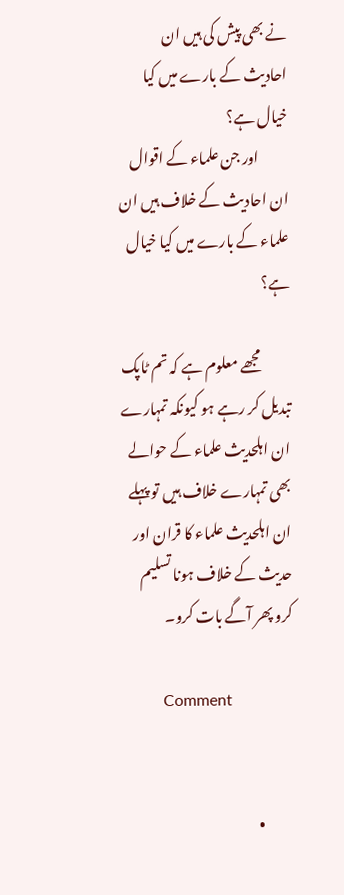نے بھی پیش کی ہیں ان احادیث کے بارے میں کیا خیال ہے؟
          اور جن علماء کے اقوال ان احادیث کے خلاف ہیں ان علماء کے بارے میں کیا خیال ہے؟

          مجھے معلوم ہے کہ تم ٹاپک تبدیل کر رہے ہو کیونکہ تمہارے ان اہلحدیث علماء کے حوالے بھی تمہارے خلاف ہیں تو پہلے ان اہلحدیث علماء کا قران اور حدیث کے خلاف ہونا تسلیم کرو پھر آگے بات کرو۔

          Comment


          •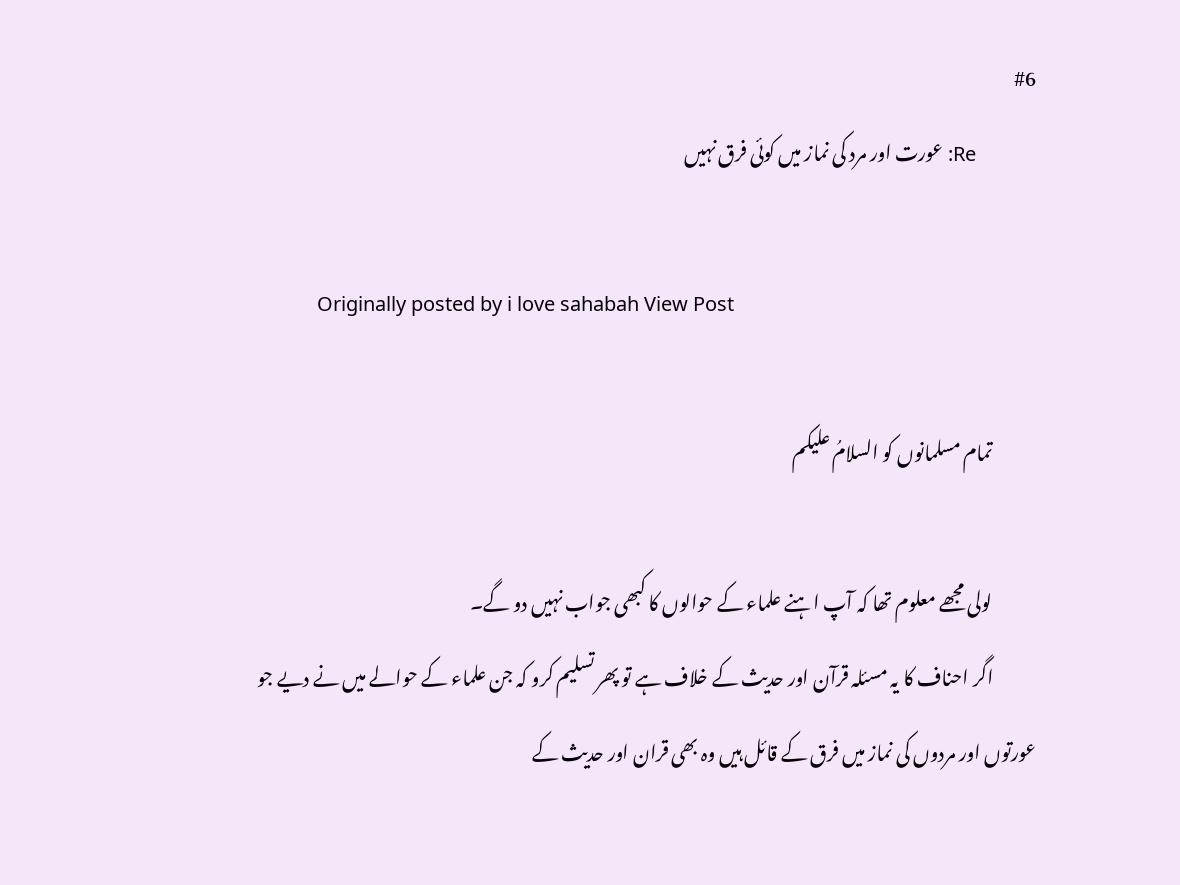#6
            Re: عورت اور مرد کی نماز میں کوئی فرق نہیں

            Originally posted by i love sahabah View Post

            تمام مسلمانوں کو السلامُ علیکم

            لولی مجھے معلوم تھا کہ آپ اہنے علماء کے حوالوں کا کبھی جواب نہیں دو گے۔
            اگر احناف کا یہ مسئلہ قرآن اور حدیث کے خلاف ہے تو پھر تسلیم کرو کہ جن علماء کے حوالے میں نے دیے جو عورتوں اور مردوں کی نماز میں فرق کے قائل ہیں وہ بھی قران اور حدیث کے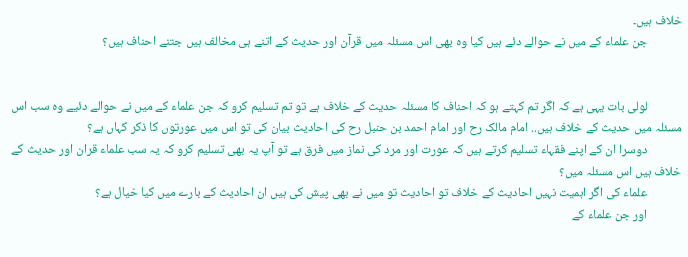خلاف ہیں۔
            جن علماء کے میں نے حوالے دئے ہیں کیا وہ بھی اس مسئلہ میں قرآن اور حدیث کے اتنے ہی مخالف ہیں جتنے احناف ہیں؟


            لولی بات یہی ہے کہ اگر تم کہتے ہو کہ احناف کا مسئلہ حدیث کے خلاف ہے تو تم تسلیم کرو کہ جن علماء کے میں نے حوالے دئیے وہ سب اس مسئلہ میں حدیث کے خلاف ہیں.. امام مالک رح اور امام احمد بن حنبل رح کی احادیث بیان کی تو اس میں عورتوں کا ذکر کہاں ہے؟
            دوسرا ان کے اپنے فقہاء تسلیم کرتے ہیں کہ عورت اور مرد کی نماز میں فرق ہے تو آپ یہ بھی تسلیم کرو کہ یہ سب علماء قران اور حدیث کے خلاف ہیں اس مسئلہ میں؟
            علماء کی اگر اہمیت نہیں احادیث کے خلاف تو احادیث تو میں نے بھی پیش کی ہیں ان احادیث کے بارے میں کیا خیال ہے؟
            اور جن علماء کے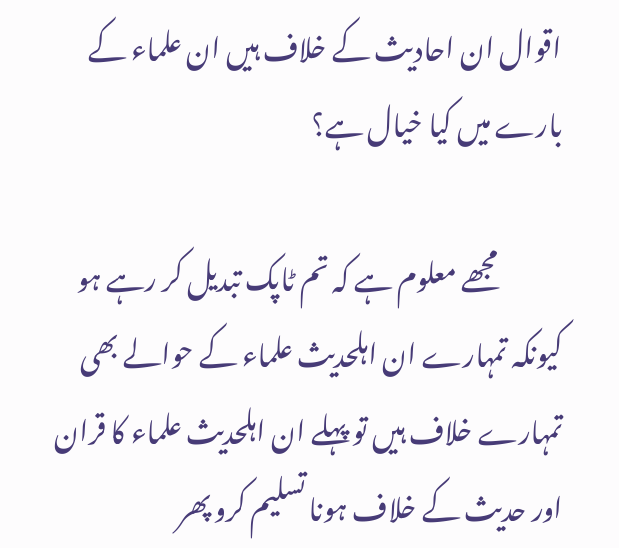اقوال ان احادیث کے خلاف ہیں ان علماء کے بارے میں کیا خیال ہے؟

            مجھے معلوم ہے کہ تم ٹاپک تبدیل کر رہے ہو کیونکہ تمہارے ان اہلحدیث علماء کے حوالے بھی تمہارے خلاف ہیں تو پہلے ان اہلحدیث علماء کا قران اور حدیث کے خلاف ہونا تسلیم کرو پھر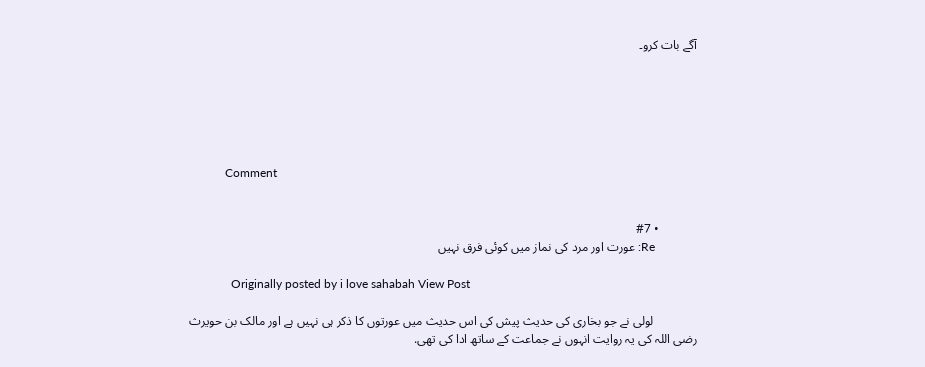آگے بات کرو۔






            Comment


            • #7
              Re: عورت اور مرد کی نماز میں کوئی فرق نہیں

              Originally posted by i love sahabah View Post

              لولی نے جو بخاری کی حدیث پیش کی اس حدیث میں عورتوں کا ذکر ہی نہیں ہے اور مالک بن حویرث رضی اللہ کی یہ روایت انہوں نے جماعت کے ساتھ ادا کی تھی.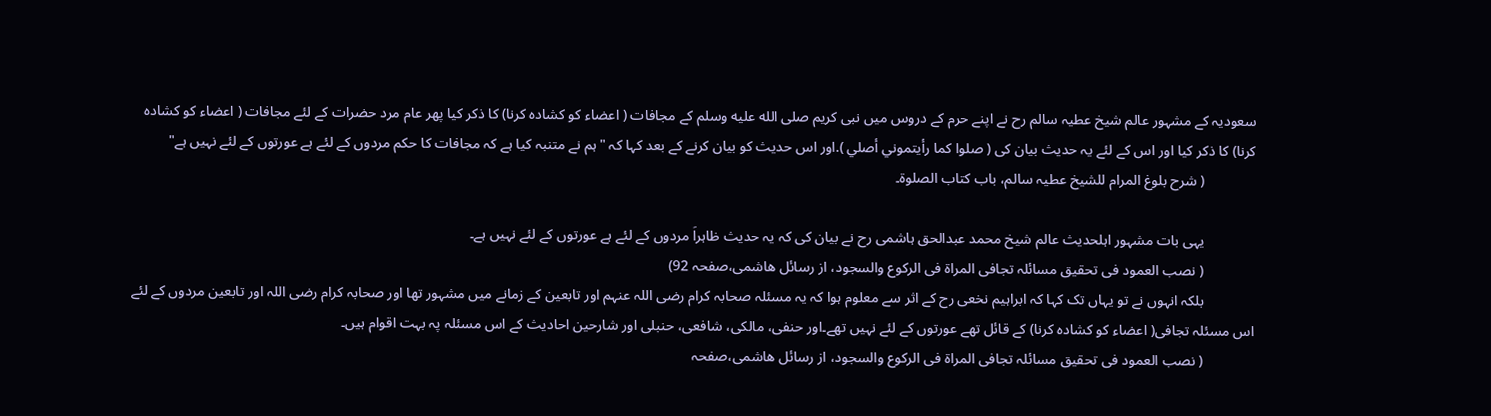سعودیہ کے مشہور عالم شیخ عطیہ سالم رح نے اپنے حرم کے دروس میں نبی کریم صلى الله عليه وسلم کے مجافات ( اعضاء کو کشادہ کرنا) کا ذکر کیا پھر عام مرد حضرات کے لئے مجافات ( اعضاء کو کشادہ کرنا) کا ذکر کیا اور اس کے لئے یہ حدیث بیان کی ( صلوا كما رأيتموني أصلي ).اور اس حدیث کو بیان کرنے کے بعد کہا کہ "ہم نے متنبہ کیا ہے کہ مجافات کا حکم مردوں کے لئے ہے عورتوں کے لئے نہیں ہے"
              ( شرح بلوغ المرام للشیخ عطیہ سالم، باب کتاب الصلوۃ۔

              یہی بات مشہور اہلحدیث عالم شیخ محمد عبدالحق ہاشمی رح نے بیان کی کہ یہ حدیث ظاہراَ مردوں کے لئے ہے عورتوں کے لئے نہیں ہے۔
              ( نصب العمود فی تحقیق مسائلہ تجافی المراۃ فی الرکوع والسجود، از رسائل ھاشمی،صفحہ 92)
              بلکہ انہوں نے تو یہاں تک کہا کہ ابراہیم نخعی رح کے اثر سے معلوم ہوا کہ یہ مسئلہ صحابہ کرام رضی اللہ عنہم اور تابعین کے زمانے میں مشہور تھا اور صحابہ کرام رضی اللہ اور تابعین مردوں کے لئے اس مسئلہ تجافی( اعضاء کو کشادہ کرنا) کے قائل تھے عورتوں کے لئے نہیں تھے۔اور حنفی، مالکی، شافعی، حنبلی اور شارحین احادیث کے اس مسئلہ پہ بہت اقوام ہیں۔
              ( نصب العمود فی تحقیق مسائلہ تجافی المراۃ فی الرکوع والسجود، از رسائل ھاشمی،صفحہ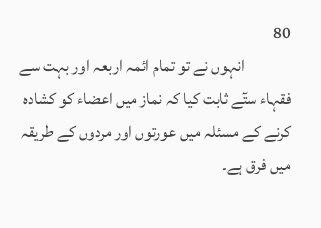80
              انہوں نے تو تمام ائمہ اربعہ اور بہت سے فقہاء ستٓے ثابت کیا کہ نماز میں اعضاء کو کشادہ کرنے کے مسئلہ میں عورتوں اور مردوں کے طریقہ میں فرق ہے۔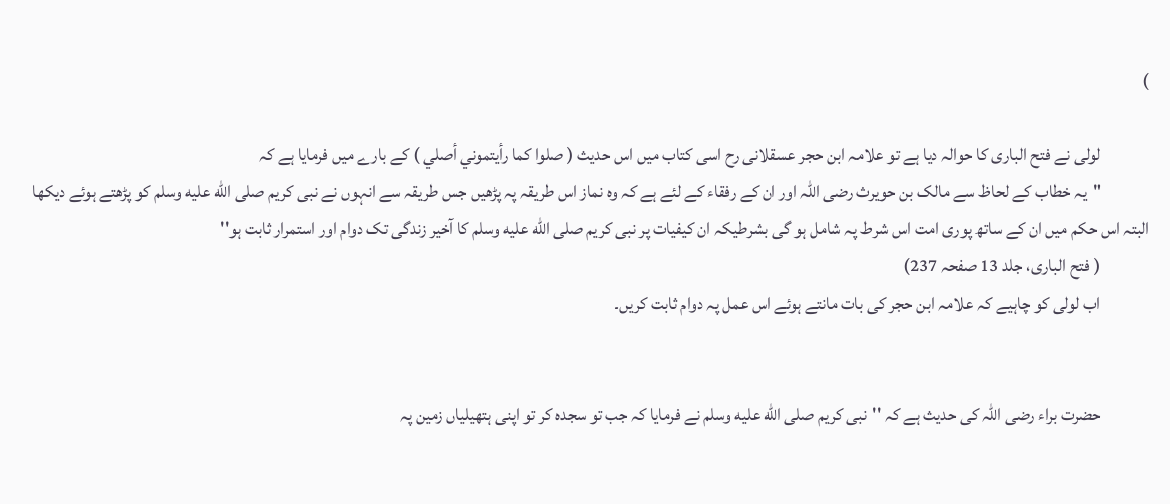)

              لولی نے فتح الباری کا حوالہ دیا ہے تو علامہ ابن حجر عسقلانی رح اسی کتاب میں اس حدیث ( صلوا كما رأيتموني أصلي ) کے بارے میں فرمایا ہے کہ
              "یہ خطاب کے لحاظ سے مالک بن حویرث رضی اللہ اور ان کے رفقاء کے لئے ہے کہ وہ نماز اس طریقہ پہ پڑھیں جس طریقہ سے انہوں نے نبی کریم صلى الله عليه وسلم کو پڑھتے ہوئے دیکھا البتہ اس حکم میں ان کے ساتھ پوری امت اس شرط پہ شامل ہو گی بشرطیکہ ان کیفیات پر نبی کریم صلى الله عليه وسلم کا آخیر زندگی تک دوام اور استمرار ثابت ہو''
              ( فتح الباری، جلد 13 صفحہ 237)
              اب لولی کو چاہیے کہ علامہ ابن حجر کی بات مانتے ہوئے اس عمل پہ دوام ثابت کریں۔


              حضرت براء رضی اللہ کی حدیث ہے کہ ''نبی کریم صلى الله عليه وسلم نے فرمایا کہ جب تو سجدہ کر تو اپنی ہتھیلیاں زمین پہ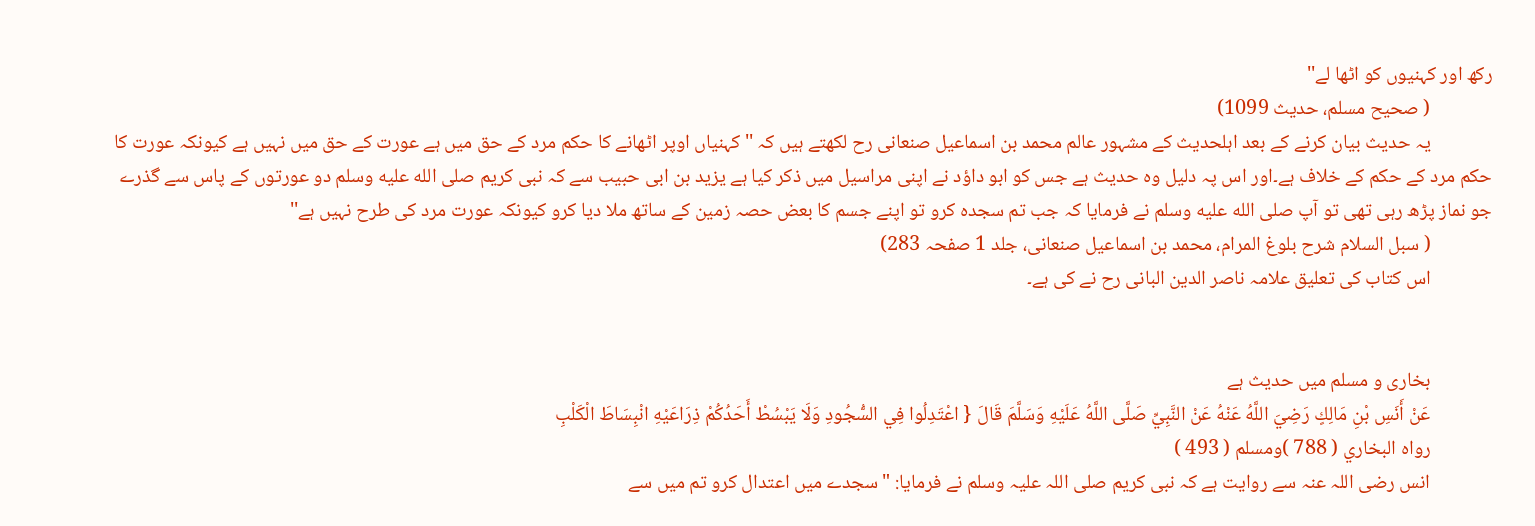رکھ اور کہنیوں کو اٹھا لے''
              ( صحیح مسلم، حدیث 1099)
              یہ حدیث بیان کرنے کے بعد اہلحدیث کے مشہور عالم محمد بن اسماعیل صنعانی رح لکھتے ہیں کہ '' کہنیاں اوپر اٹھانے کا حکم مرد کے حق میں ہے عورت کے حق میں نہیں ہے کیونکہ عورت کا حکم مرد کے حکم کے خلاف ہے۔اور اس پہ دلیل وہ حدیث ہے جس کو ابو داؤد نے اپنی مراسیل میں ذکر کیا ہے یزید بن ابی حبیب سے کہ نبی کریم صلى الله عليه وسلم دو عورتوں کے پاس سے گذرے جو نماز پڑھ رہی تھی تو آپ صلى الله عليه وسلم نے فرمایا کہ جب تم سجدہ کرو تو اپنے جسم کا بعض حصہ زمین کے ساتھ ملا دیا کرو کیونکہ عورت مرد کی طرح نہیں ہے''
              ( سبل السلام شرح بلوغ المرام، محمد بن اسماعیل صنعانی، جلد 1 صفحہ 283)
              اس کتاب کی تعلیق علامہ ناصر الدین البانی رح نے کی ہے۔


              بخاری و مسلم میں حدیث ہے
              عَنْ أَنَسِ بْنِ مَالِكٍ رَضِيَ اللَّهُ عَنْهُ عَنْ النَّبِيِّ صَلَّى اللَّهُ عَلَيْهِ وَسَلَّمَ قَالَ { اعْتَدِلُوا فِي السُّجُودِ وَلَا يَبْسُطْ أَحَدُكُمْ ذِرَاعَيْهِ انْبِسَاطَ الْكَلْبِ
              رواه البخاري ( 788 )ومسلم ( 493 )
              انس رضی اللہ عنہ سے روایت ہے کہ نبی کریم صلی اللہ علیہ وسلم نے فرمایا: " سجدے میں اعتدال کرو تم میں سے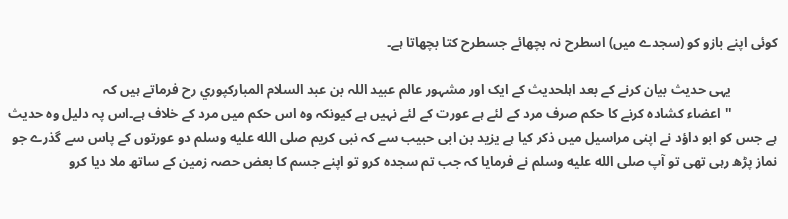کوئی اپنے بازو کو (سجدے میں) اسطرح نہ بچھائے جسطرح کتا بچھاتا ہے۔

              یہی حدیث بیان کرنے کے بعد اہلحدیث کے ایک اور مشہور عالم عبيد اللہ بن عبد السلام المباركپوري رح فرماتے ہیں کہ
              ''اعضاء کشادہ کرنے کا حکم صرف مرد کے لئے ہے عورت کے لئے نہیں ہے کیونکہ وہ اس حکم میں مرد کے خلاف ہے۔اس پہ دلیل وہ حدیث ہے جس کو ابو داؤد نے اپنی مراسیل میں ذکر کیا ہے یزید بن ابی حبیب سے کہ نبی کریم صلى الله عليه وسلم دو عورتوں کے پاس سے گذرے جو نماز پڑھ رہی تھی تو آپ صلى الله عليه وسلم نے فرمایا کہ جب تم سجدہ کرو تو اپنے جسم کا بعض حصہ زمین کے ساتھ ملا دیا کرو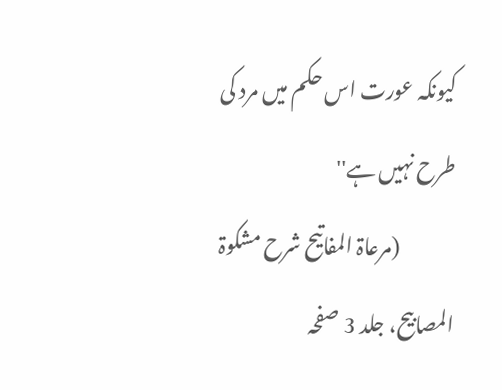کیونکہ عورت اس حکم میں مرد کی طرح نہیں ہے''
              (مرعاۃ المفاتیح شرح مشکوۃ المصابیح، جلد 3 صفحہ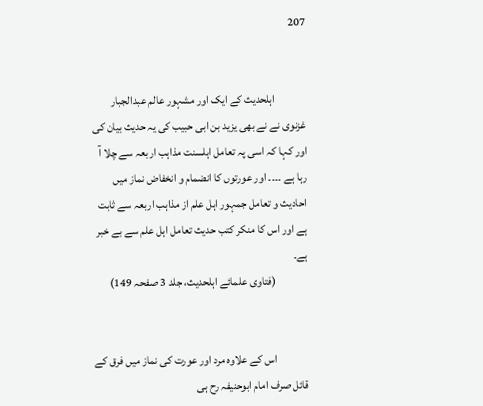207


              اہلحدیث کے ایک اور مشہور عالم عبدالجبار غزنوی نے نے بھی یزید بن ابی حبیب کی یہ حدیث بیان کی اور کہا کہ اسی پہ تعامل اہلسنت مذاہب اربعہ سے چلا آ رہا ہے ۔۔۔۔ اور عورتوں کا انضمام و انخفاض نماز میں احادیث و تعامل جمہور اہل علم از مذاہب اربعہ سے ثابت ہے اور اس کا منکر کتب حدیث تعامل اہل علم سے بے خبر ہے۔
              (فتاوی علمائے اہلحدیث، جلد 3 صفحہ 149)


              اس کے علاوہ مرد اور عورت کی نماز میں فرق کے قائل صرف امام ابوحنیفہ رح ہی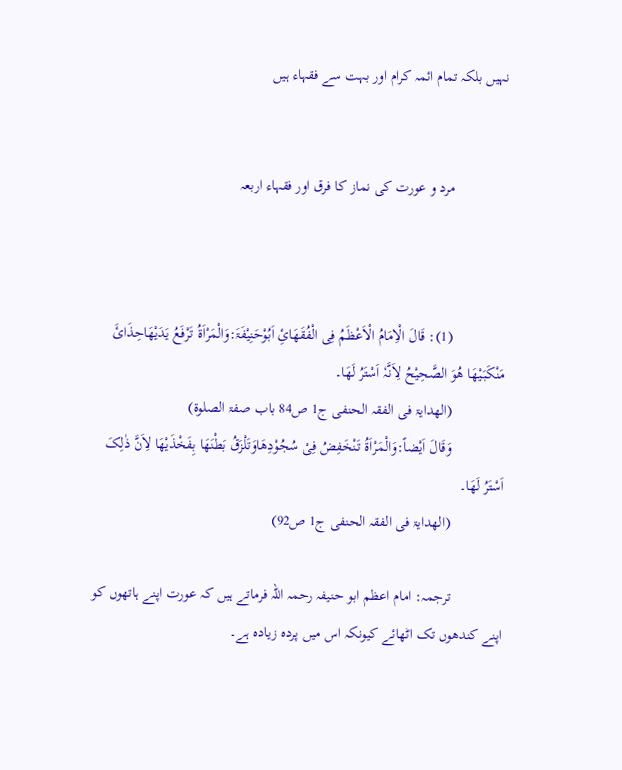نہیں بلکہ تمام ائمہ کرام اور بہت سے فقہاء ہیں


              مرد و عورت کی نماز کا فرق اور فقہاء اربعہ



              (1): قَالَ الْاِمَامُ الْاَعْظَمُ فِی الْفُقَھَائِ اَبُوْحَنِیْفَۃَ:وَالْمَرْاَۃُ تَرْفَعُ یَدَیْھَاحِذَائَ مَنْکَبَیْھَا ھُوَ الصَّحِیْحُ لِاَنَّہٗ اَسْتَرُ لَھَا۔
              (الھدایۃ فی الفقہ الحنفی ج1 ص84 باب صفۃ الصلوۃ)
              وَقَالَ اَیْضاً:وَالْمَرْاَۃُ تَنْخَفِضُ فِیْ سُجُوْدِھَاوَتَلْزَقُ بَطْنَھَا بِفَخْذَیْھَا لِاَنَّ ذٰلِکَ اَسْتَرُ لَھَا۔
              (الھدایۃ فی الفقہ الحنفی ج1 ص92)

              ترجمہ: امام اعظم ابو حنیفہ رحمہ اللہ فرماتے ہیں کہ عورت اپنے ہاتھوں کو اپنے کندھوں تک اٹھائے کیونکہ اس میں پردہ زیادہ ہے۔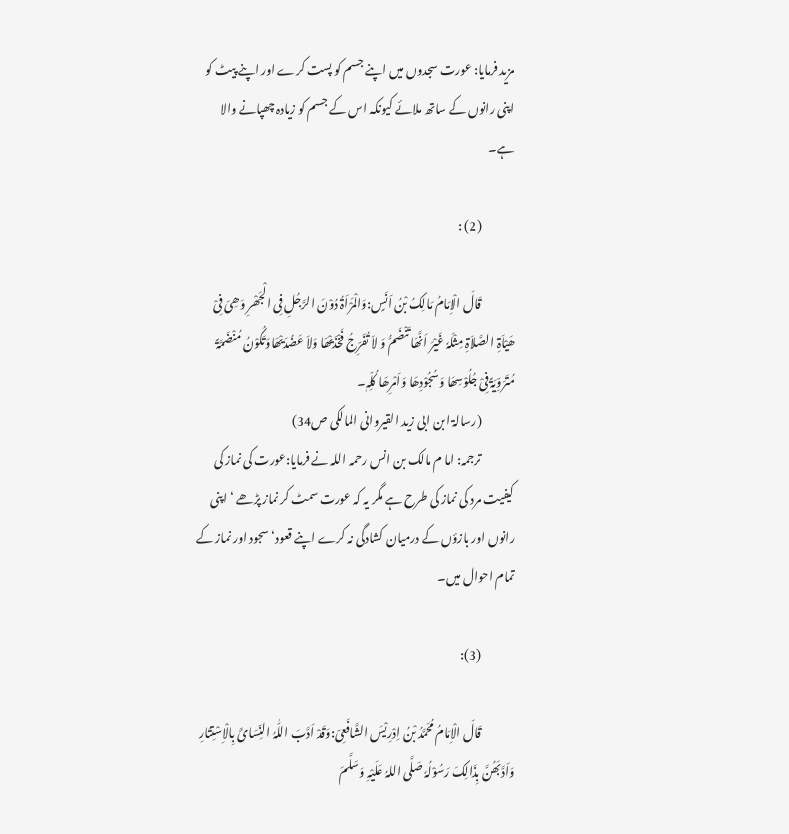مزید فرمایا: عورت سجدوں میں اپنے جسم کو پست کرے اور اپنے پیٹ کو اپنی رانوں کے ساتھ ملائے کیونکہ اس کے جسم کو زیادہ چھپانے والا ہے۔

              (2) :

              قَالَ الْاِمَامُ مَالِکُ بْنُ اَنَسٍ:وَالْمَرْاَۃُ دُوْنَ الرَّجُلِ فِی الْجَھْرِ وَھِیَ فِیْ ھَیْاَۃِ الصَّلاَۃِ مِثْلَہٗ غَیْرَ اَنَّھَا تَنْضَمُّ وَ لاَ تُفَرِّجُ فَخْذَیْھَا وَلاَ عَضُدَیْھَاوَتَکُوْنُ مُنْضَمَّۃً مُتَرَوِّیَۃً فِیْ جُلُوْسِھَا وَسُجُوْدِھَا وَاَمْرِھَا کُلِّہٖ۔
              (رسالۃ ابن ابی زید القیروانی المالکی ص34)
              ترجمہ: اما م مالک بن انس رحمہ اللہ نے فرمایا:عورت کی نماز کی کیفیت مرد کی نماز کی طرح ہے مگر یہ کہ عورت سمٹ کر نماز پڑھے ‘ اپنی رانوں اور بازؤں کے درمیان کشادگی نہ کرے اپنے قعود‘ سجود اور نماز کے تمام احوال میں۔

              (3):

              قَالَ الْاِمَامُ مُحَمَّدُ بْنُ اِدْرِیْسَ الشَّافَعِیّ:وَقَدْ اَدَّبَ اللّٰہُ النِّسَائَ بِالْاِسْتِتَارِ وَاَدَّبَھُنَّ بِذَالِکَ رَسُوْلُہٗ صَلَّی اللہُ عَلَیْہِ وَسَلَّمَ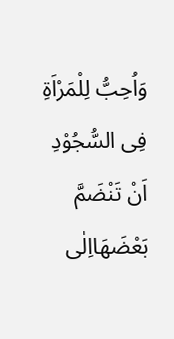وَاُحِبُّ لِلْمَرْاَۃِ فِی السُّجُوْدِ اَنْ تَنْضَمَّ بَعْضَھَااِلٰی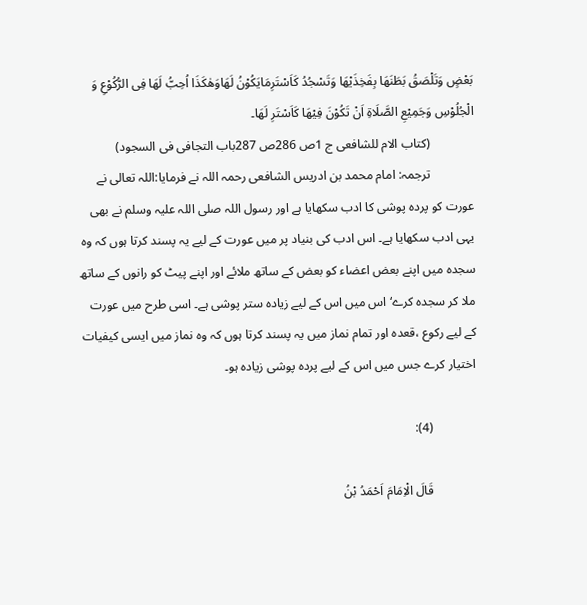بَعْضٍ وَتَلْصَقُ بَطَنَھَا بِفَخِذَیْھَا وَتَسْجُدُ کَاَسْتَرِمَایَکُوْنُ لَھَاوَھٰکَذَا اُحِبُّ لَھَا فِی الرُّکُوْعِ وَ الْجُلُوْسِ وَجَمِیْعِ الصَّلَاۃِ اَنْ تَکُوْنَ فِیْھَا کَاَسْتَرِ لَھَا۔
              (کتاب الام للشافعی ج 1ص 286ص 287باب التجافی فی السجود)
              ترجمہ: امام محمد بن ادریس الشافعی رحمہ اللہ نے فرمایا:اللہ تعالی نے عورت کو پردہ پوشی کا ادب سکھایا ہے اور رسول اللہ صلی اللہ علیہ وسلم نے بھی یہی ادب سکھایا ہے۔ اس ادب کی بنیاد پر میں عورت کے لیے یہ پسند کرتا ہوں کہ وہ سجدہ میں اپنے بعض اعضاء کو بعض کے ساتھ ملائے اور اپنے پیٹ کو رانوں کے ساتھ ملا کر سجدہ کرے‘ اس میں اس کے لیے زیادہ ستر پوشی ہے۔ اسی طرح میں عورت کے لیے رکوع ،قعدہ اور تمام نماز میں یہ پسند کرتا ہوں کہ وہ نماز میں ایسی کیفیات اختیار کرے جس میں اس کے لیے پردہ پوشی زیادہ ہو۔

              (4):

              قَالَ الْاِمَامَ اَحْمَدُ بْنُ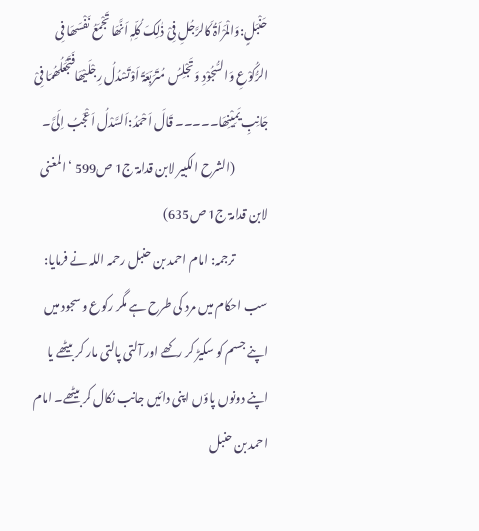حَنْبَلٍ:وَالْمَرْاَۃُ کَالرَّجُلِ فِیْ ذٰلِکَ کُلِّہٖ اَنَّھَا تَجْمَعُ نَفْسَھَا فِی الرُّکُوْعِ وَالسُّجُوْدِ وَتَجْلِسُ مُتَرَبِّعَۃً اَوْتَسْدُلُ رِجْلَیْھَافَتَجْعَلُھُمَا فِیْ جَانِبِ یَمِیْنِھَا۔۔۔۔۔ قَالَ اَحْمَدُ:اَلسَّدْلُ اَعْجَبُ اِلَیَّ۔
              (الشرح الکبیر لابن قدامۃ ج1 ص599 ‘ المغنی لابن قدامۃ ج1 ص635)
              ترجمہ: امام احمد بن حنبل رحمہ اللہ نے فرمایا: سب احکام میں مرد کی طرح ہے مگر رکوع و سجود میں اپنے جسم کو سکیڑ کر رکھے اور آلتی پالتی مار کر بیٹھے یا اپنے دونوں پاؤں اپنی دائیں جانب نکال کر بیٹھے۔ امام احمد بن حنبل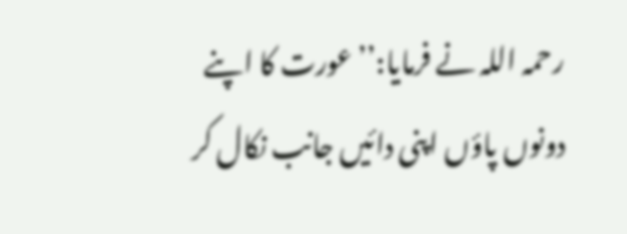رحمہ اللہ نے فرمایا:’’عورت کا اپنے دونوں پاؤں اپنی دائیں جانب نکال کر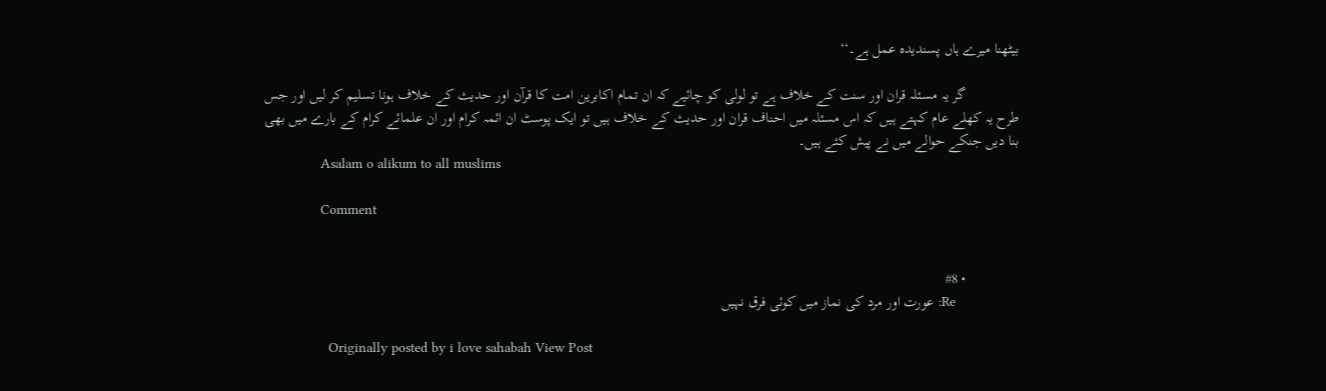بیٹھنا میرے ہاں پسندیدہ عمل ہے۔‘‘

              گر یہ مسئلہ قران اور سنت کے خلاف ہے تو لولی کو چائیے کہ ان تمام اکابرین امت کا قرآن اور حدیث کے خلاف ہونا تسلیم کر لیں اور جس طرح یہ کھلے عام کہتے ہیں کہ اس مسئلہ میں احناف قران اور حدیث کے خلاف ہیں تو ایک پوسٹ ان ائمہ کرام اور ان علمائے کرام کے بارے میں بھی بنا دیں جنکے حوالے میں نے پیش کئے ہیں۔
              Asalam o alikum to all muslims

              Comment


              • #8
                Re: عورت اور مرد کی نماز میں کوئی فرق نہیں

                Originally posted by i love sahabah View Post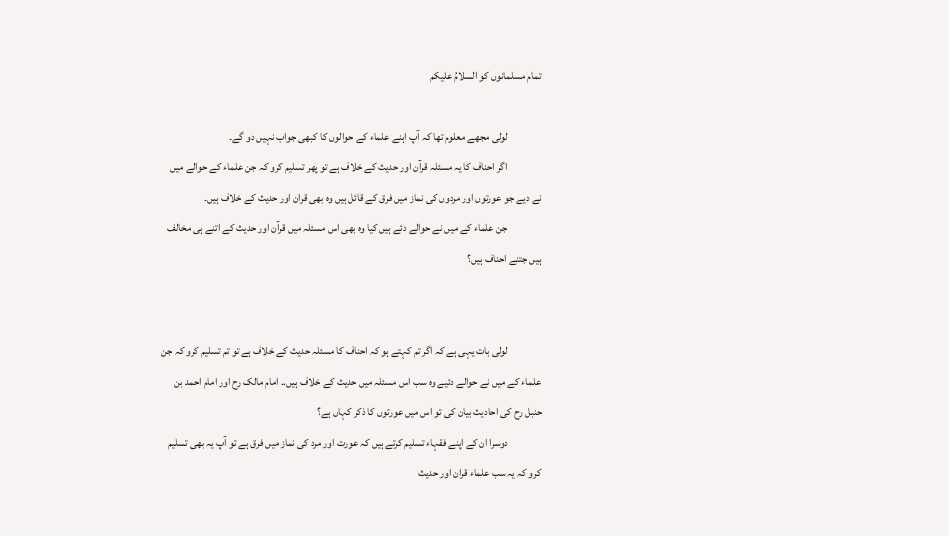تمام مسلمانوں کو السلامُ علیکم

                لولی مجھے معلوم تھا کہ آپ اہنے علماء کے حوالوں کا کبھی جواب نہیں دو گے۔
                اگر احناف کا یہ مسئلہ قرآن اور حدیث کے خلاف ہے تو پھر تسلیم کرو کہ جن علماء کے حوالے میں نے دیے جو عورتوں اور مردوں کی نماز میں فرق کے قائل ہیں وہ بھی قران اور حدیث کے خلاف ہیں۔
                جن علماء کے میں نے حوالے دئے ہیں کیا وہ بھی اس مسئلہ میں قرآن اور حدیث کے اتنے ہی مخالف ہیں جتنے احناف ہیں؟


                لولی بات یہی ہے کہ اگر تم کہتے ہو کہ احناف کا مسئلہ حدیث کے خلاف ہے تو تم تسلیم کرو کہ جن علماء کے میں نے حوالے دئیے وہ سب اس مسئلہ میں حدیث کے خلاف ہیں.. امام مالک رح اور امام احمد بن حنبل رح کی احادیث بیان کی تو اس میں عورتوں کا ذکر کہاں ہے؟
                دوسرا ان کے اپنے فقہاء تسلیم کرتے ہیں کہ عورت اور مرد کی نماز میں فرق ہے تو آپ یہ بھی تسلیم کرو کہ یہ سب علماء قران اور حدیث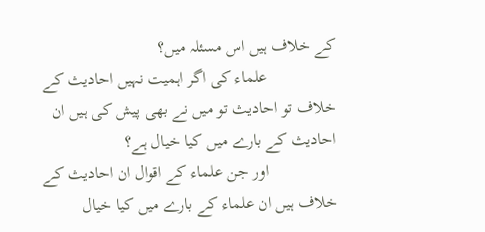کے خلاف ہیں اس مسئلہ میں؟
                علماء کی اگر اہمیت نہیں احادیث کے خلاف تو احادیث تو میں نے بھی پیش کی ہیں ان احادیث کے بارے میں کیا خیال ہے؟
                اور جن علماء کے اقوال ان احادیث کے خلاف ہیں ان علماء کے بارے میں کیا خیال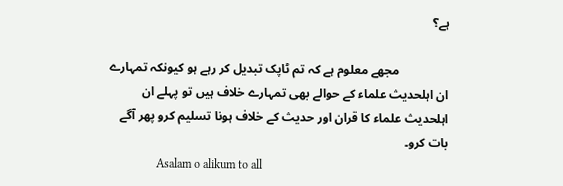ہے؟

                مجھے معلوم ہے کہ تم ٹاپک تبدیل کر رہے ہو کیونکہ تمہارے ان اہلحدیث علماء کے حوالے بھی تمہارے خلاف ہیں تو پہلے ان اہلحدیث علماء کا قران اور حدیث کے خلاف ہونا تسلیم کرو پھر آگے بات کرو۔
                Asalam o alikum to all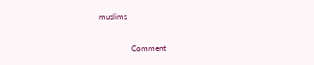muslims

                Comment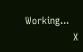Working...
                X